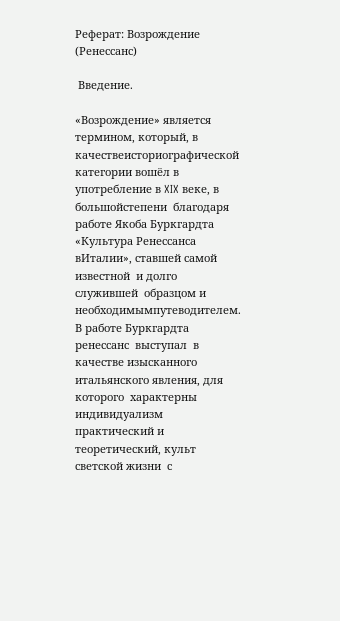Реферат: Возрождение (Ренессанс)

 Введение.

«Возрождение» является термином, который, в  качествеисториографической  категории вошёл в употребление в XIX веке, в большойстепени  благодаря работе Якоба Буркгардта «Культура Ренессанса вИталии», ставшей самой известной  и долго  служившей  образцом и необходимымпутеводителем.  В работе Буркгардта   ренессанс  выступал  в качестве изысканного итальянского явления, для которого  характерны  индивидуализм практический и теоретический, культ светской жизни  с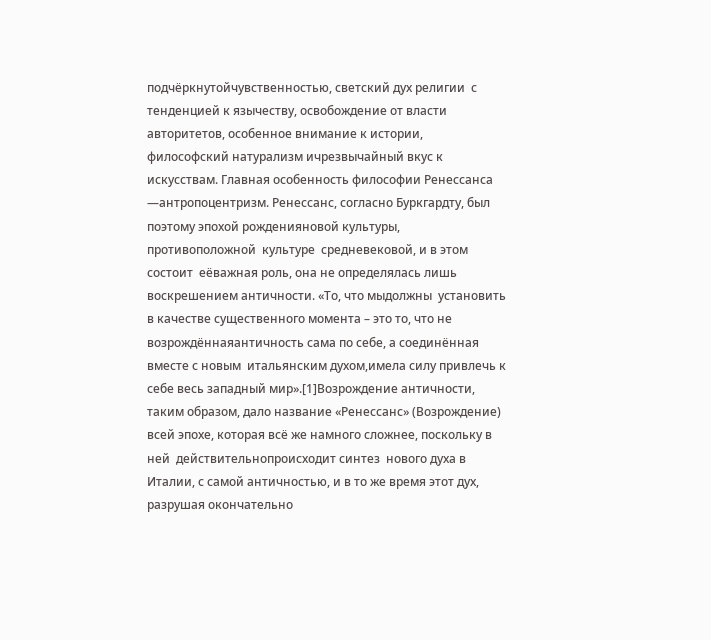подчёркнутойчувственностью, светский дух религии  с тенденцией к язычеству, освобождение от власти авторитетов, особенное внимание к истории, философский натурализм ичрезвычайный вкус к искусствам. Главная особенность философии Ренессанса —антропоцентризм. Ренессанс, согласно Буркгардту, был поэтому эпохой рожденияновой культуры, противоположной  культуре  средневековой, и в этом состоит  еёважная роль, она не определялась лишь  воскрешением античности. «То, что мыдолжны  установить в качестве существенного момента – это то, что не возрождённаяантичность сама по себе, а соединённая  вместе с новым  итальянским духом,имела силу привлечь к себе весь западный мир».[1]Возрождение античности, таким образом, дало название «Ренессанс» (Возрождение) всей эпохе, которая всё же намного сложнее, поскольку в ней  действительнопроисходит синтез  нового духа в Италии, с самой античностью, и в то же время этот дух, разрушая окончательно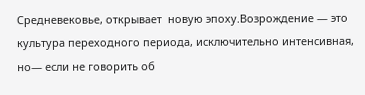Средневековье, открывает  новую эпоху.Возрождение — это культура переходного периода, исключительно интенсивная, но— если не говорить об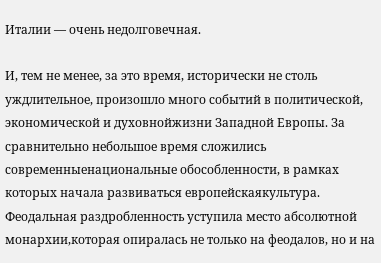Италии — очень недолговечная.

И, тем не менее, за это время, исторически не столь уждлительное, произошло много событий в политической, экономической и духовнойжизни Западной Европы. За сравнительно небольшое время сложились современныенациональные обособленности, в рамках которых начала развиваться европейскаякультура. Феодальная раздробленность уступила место абсолютной монархии,которая опиралась не только на феодалов, но и на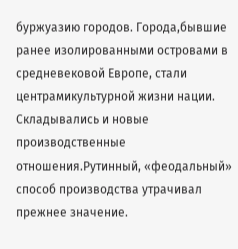буржуазию городов. Города,бывшие ранее изолированными островами в средневековой Европе, стали центрамикультурной жизни нации. Складывались и новые производственные отношения.Рутинный, «феодальный» способ производства утрачивал прежнее значение.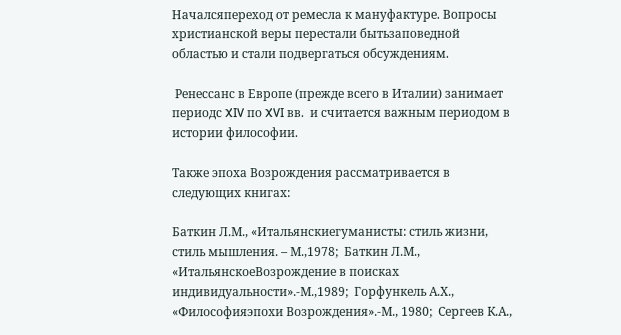Началсяпереход от ремесла к мануфактуре. Вопросы христианской веры перестали бытьзаповедной областью и стали подвергаться обсуждениям.

 Ренессанс в Европе (прежде всего в Италии) занимает периодс XIV по XVI вв.  и считается важным периодом в истории философии.

Также эпоха Возрождения рассматривается в следующих книгах:

Баткин Л.М., «Итальянскиегуманисты: стиль жизни, стиль мышления. – М.,1978;  Баткин Л.М., «ИтальянскоеВозрождение в поисках  индивидуальности».-М.,1989;  Горфункель А.Х., «Философияэпохи Возрождения».-М., 1980;  Сергеев К.А.,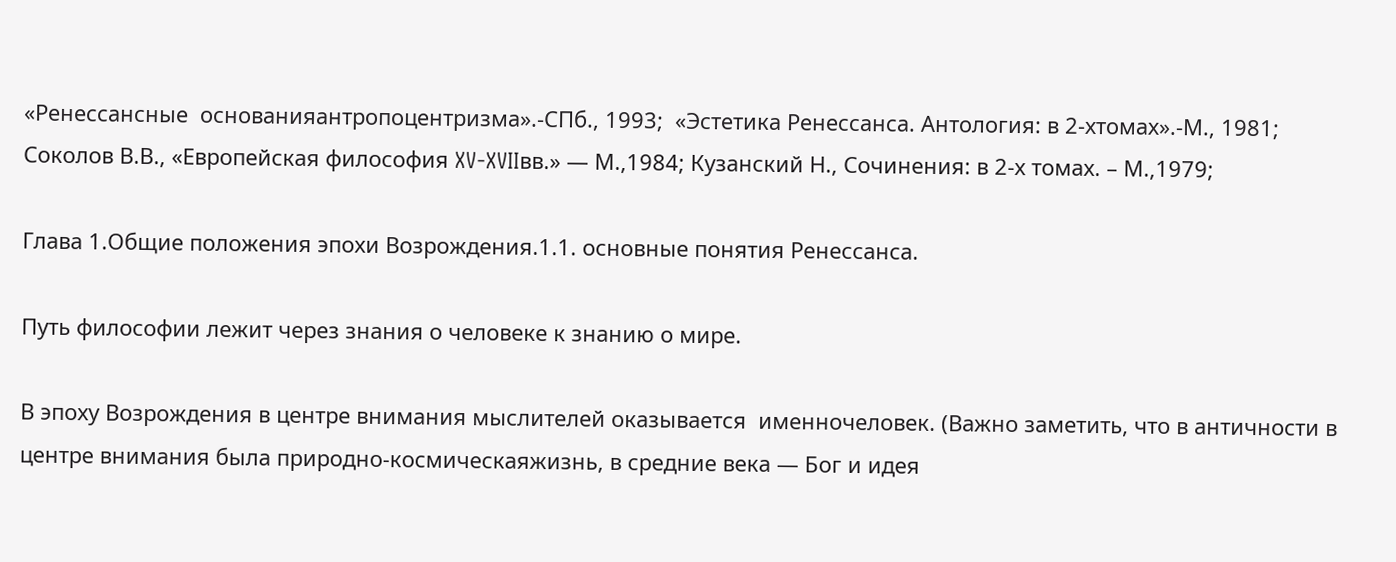«Ренессансные  основанияантропоцентризма».-СПб., 1993;  «Эстетика Ренессанса. Антология: в 2-хтомах».-М., 1981;  Соколов В.В., «Европейская философия XV-XVIIвв.» — М.,1984; Кузанский Н., Сочинения: в 2-х томах. – М.,1979;

Глава 1.Общие положения эпохи Возрождения.1.1. основные понятия Ренессанса.

Путь философии лежит через знания о человеке к знанию о мире.

В эпоху Возрождения в центре внимания мыслителей оказывается  именночеловек. (Важно заметить, что в античности в центре внимания была природно-космическаяжизнь, в средние века — Бог и идея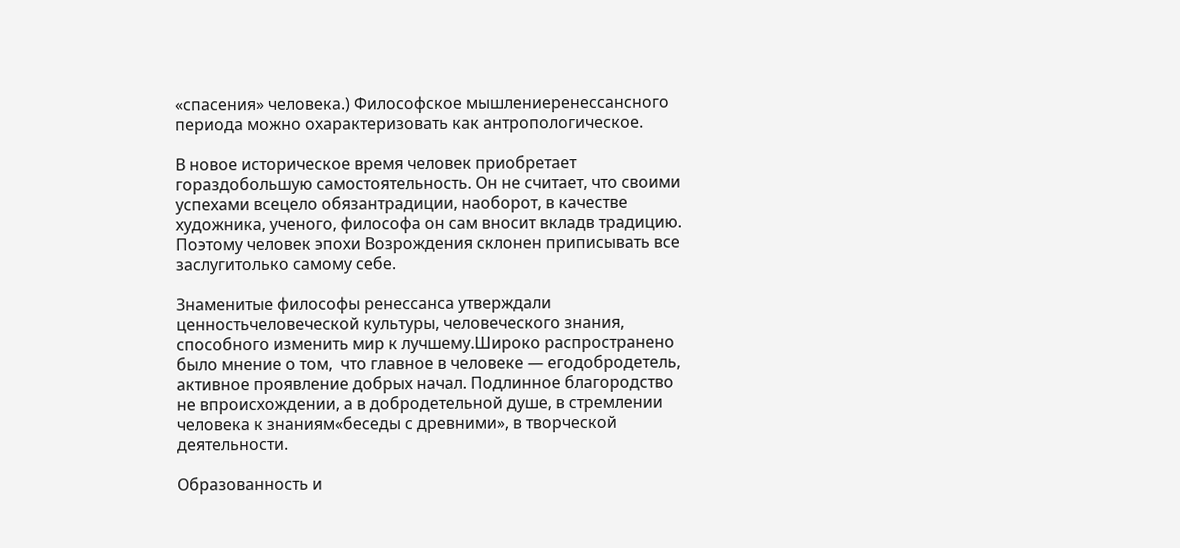«спасения» человека.) Философское мышлениеренессансного периода можно охарактеризовать как антропологическое.

В новое историческое время человек приобретает гораздобольшую самостоятельность. Он не считает, что своими успехами всецело обязантрадиции, наоборот, в качестве художника, ученого, философа он сам вносит вкладв традицию. Поэтому человек эпохи Возрождения склонен приписывать все заслугитолько самому себе.

Знаменитые философы ренессанса утверждали ценностьчеловеческой культуры, человеческого знания, способного изменить мир к лучшему.Широко распространено было мнение о том,  что главное в человеке — егодобродетель, активное проявление добрых начал. Подлинное благородство не впроисхождении, а в добродетельной душе, в стремлении человека к знаниям«беседы с древними», в творческой деятельности.

Образованность и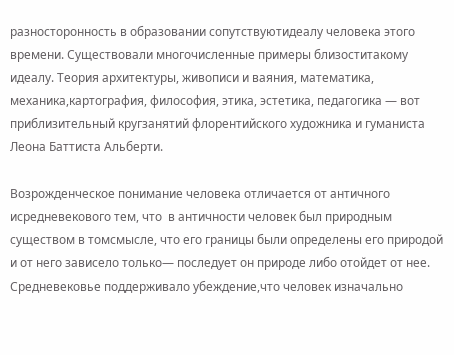разносторонность в образовании сопутствуютидеалу человека этого времени. Существовали многочисленные примеры близоститакому идеалу. Теория архитектуры, живописи и ваяния, математика, механика,картография, философия, этика, эстетика, педагогика — вот приблизительный кругзанятий флорентийского художника и гуманиста Леона Баттиста Альберти.

Возрожденческое понимание человека отличается от античного исредневекового тем, что  в античности человек был природным существом в томсмысле, что его границы были определены его природой и от него зависело только— последует он природе либо отойдет от нее. Средневековье поддерживало убеждение,что человек изначально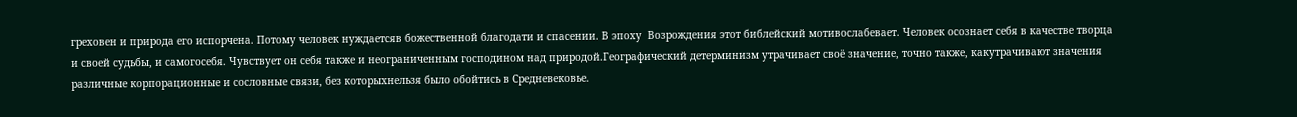греховен и природа его испорчена. Потому человек нуждаетсяв божественной благодати и спасении. В эпоху  Возрождения этот библейский мотивослабевает. Человек осознает себя в качестве творца и своей судьбы, и самогосебя. Чувствует он себя также и неограниченным господином над природой.Географический детерминизм утрачивает своё значение, точно также, какутрачивают значения различные корпорационные и сословные связи, без которыхнельзя было обойтись в Средневековье.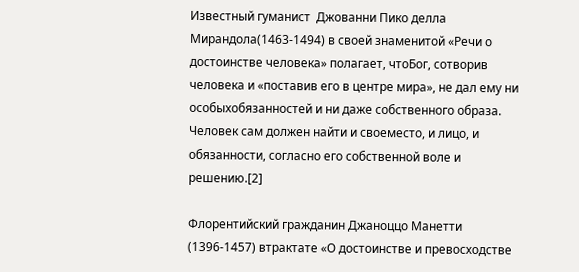Известный гуманист  Джованни Пико делла Мирандола(1463-1494) в своей знаменитой «Речи о достоинстве человека» полагает, чтоБог, сотворив человека и «поставив его в центре мира», не дал ему ни особыхобязанностей и ни даже собственного образа. Человек сам должен найти и своеместо, и лицо, и обязанности, согласно его собственной воле и решению.[2]

Флорентийский гражданин Джаноццо Манетти (1396-1457) втрактате «О достоинстве и превосходстве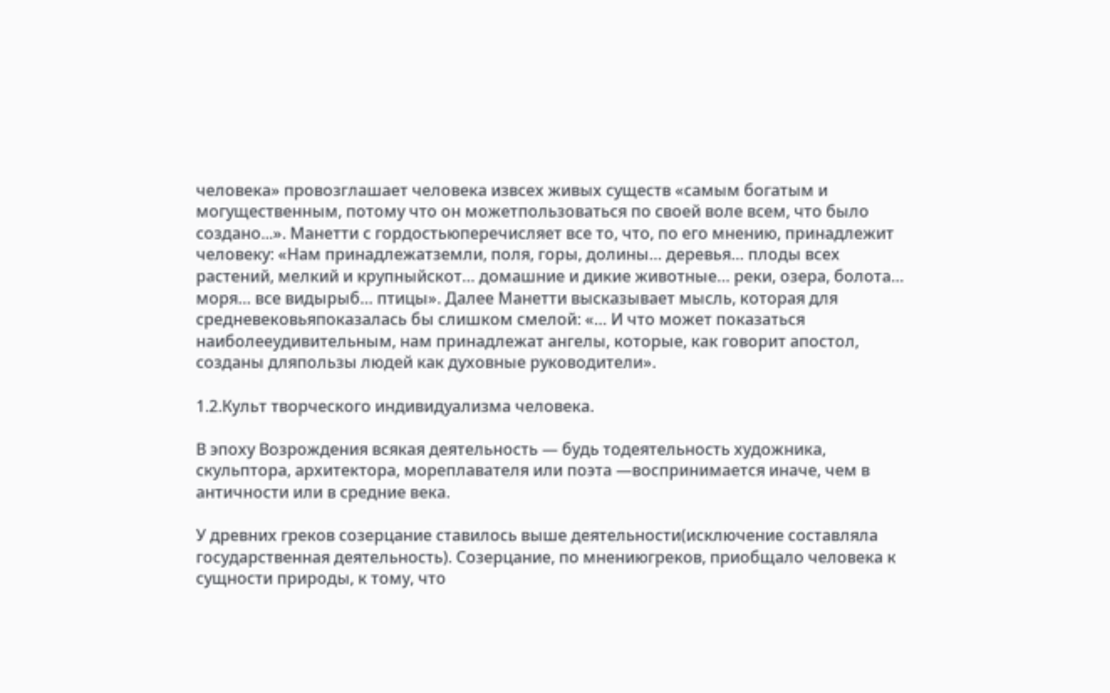человека» провозглашает человека извсех живых существ «самым богатым и могущественным, потому что он можетпользоваться по своей воле всем, что было создано...». Манетти с гордостьюперечисляет все то, что, по его мнению, принадлежит человеку: «Нам принадлежатземли, поля, горы, долины… деревья… плоды всех растений, мелкий и крупныйскот… домашние и дикие животные… реки, озера, болота… моря… все видырыб… птицы». Далее Манетти высказывает мысль, которая для средневековьяпоказалась бы слишком смелой: «… И что может показаться наиболееудивительным, нам принадлежат ангелы, которые, как говорит апостол, созданы дляпользы людей как духовные руководители».

1.2.Культ творческого индивидуализма человека.

В эпоху Возрождения всякая деятельность — будь тодеятельность художника, скульптора, архитектора, мореплавателя или поэта —воспринимается иначе, чем в античности или в средние века.

У древних греков созерцание ставилось выше деятельности(исключение составляла государственная деятельность). Созерцание, по мнениюгреков, приобщало человека к сущности природы, к тому, что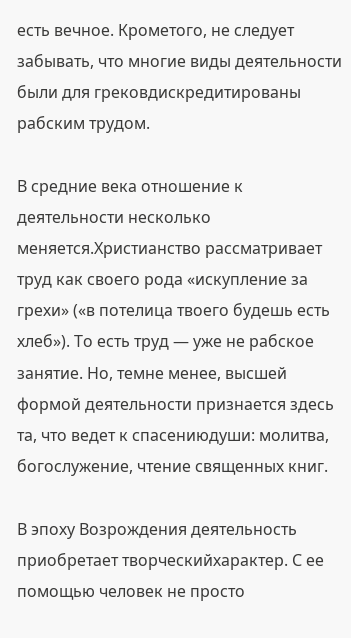есть вечное. Крометого, не следует забывать, что многие виды деятельности были для грековдискредитированы рабским трудом.

В средние века отношение к деятельности несколько меняется.Христианство рассматривает труд как своего рода «искупление за грехи» («в потелица твоего будешь есть хлеб»). То есть труд — уже не рабское занятие. Но, темне менее, высшей формой деятельности признается здесь та, что ведет к спасениюдуши: молитва, богослужение, чтение священных книг.

В эпоху Возрождения деятельность приобретает творческийхарактер. С ее помощью человек не просто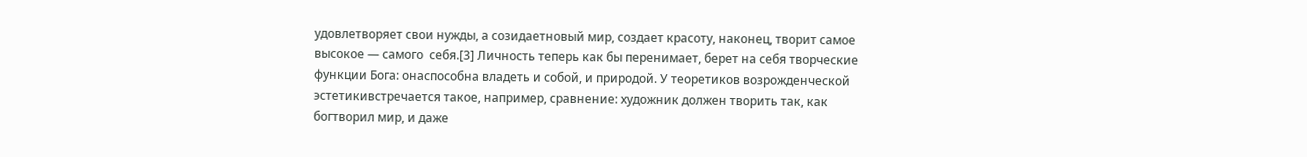удовлетворяет свои нужды, а созидаетновый мир, создает красоту, наконец, творит самое высокое — самого  себя.[3] Личность теперь как бы перенимает, берет на себя творческие функции Бога: онаспособна владеть и собой, и природой. У теоретиков возрожденческой эстетикивстречается такое, например, сравнение: художник должен творить так, как богтворил мир, и даже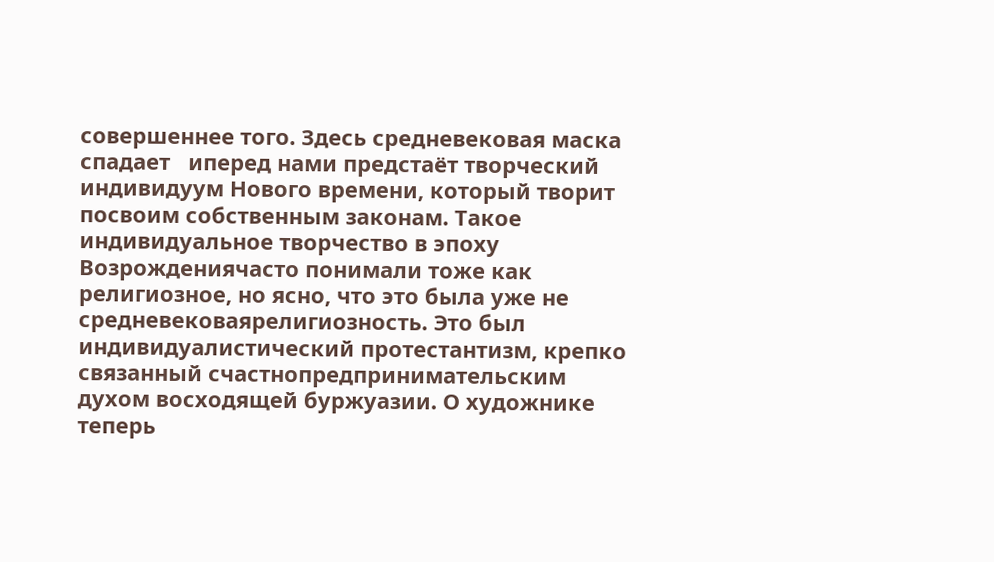совершеннее того. Здесь средневековая маска  спадает   иперед нами предстаёт творческий индивидуум Нового времени, который творит посвоим собственным законам. Такое индивидуальное творчество в эпоху Возрождениячасто понимали тоже как религиозное, но ясно, что это была уже не средневековаярелигиозность. Это был индивидуалистический протестантизм, крепко связанный счастнопредпринимательским духом восходящей буржуазии. О художнике теперь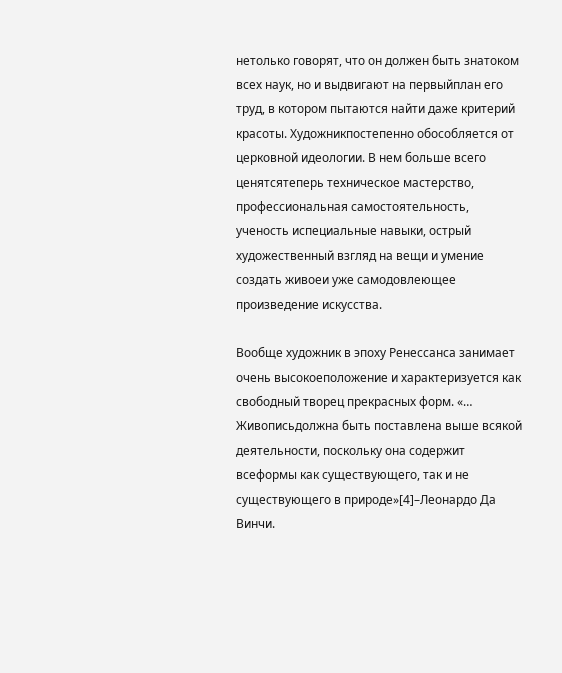нетолько говорят, что он должен быть знатоком всех наук, но и выдвигают на первыйплан его труд, в котором пытаются найти даже критерий красоты. Художникпостепенно обособляется от церковной идеологии. В нем больше всего ценятсятеперь техническое мастерство, профессиональная самостоятельность, ученость испециальные навыки, острый художественный взгляд на вещи и умение создать живоеи уже самодовлеющее  произведение искусства.

Вообще художник в эпоху Ренессанса занимает очень высокоеположение и характеризуется как свободный творец прекрасных форм. «… Живописьдолжна быть поставлена выше всякой деятельности, поскольку она содержит всеформы как существующего, так и не существующего в природе»[4]–Леонардо Да Винчи.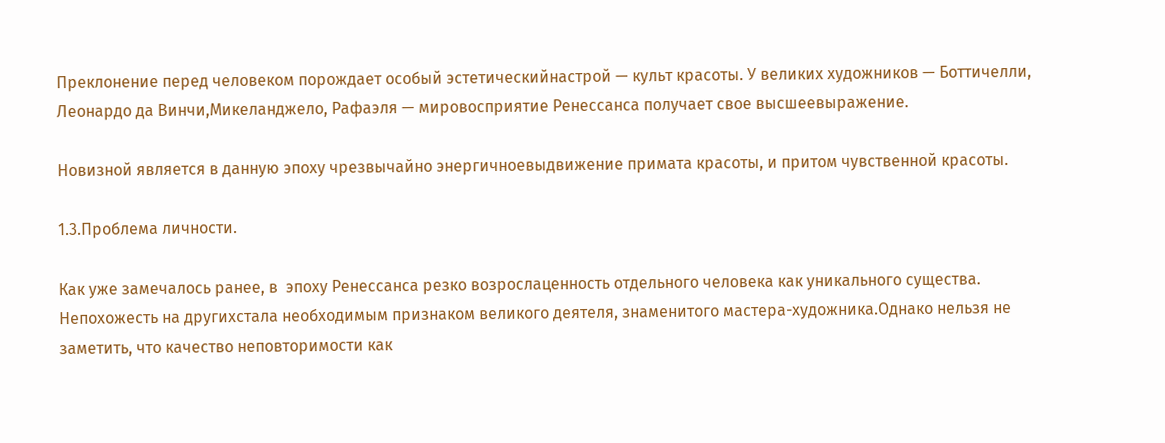Преклонение перед человеком порождает особый эстетическийнастрой — культ красоты. У великих художников — Боттичелли, Леонардо да Винчи,Микеланджело, Рафаэля — мировосприятие Ренессанса получает свое высшеевыражение.

Новизной является в данную эпоху чрезвычайно энергичноевыдвижение примата красоты, и притом чувственной красоты.

1.3.Проблема личности.

Как уже замечалось ранее, в  эпоху Ренессанса резко возрослаценность отдельного человека как уникального существа. Непохожесть на другихстала необходимым признаком великого деятеля, знаменитого мастера-художника.Однако нельзя не заметить, что качество неповторимости как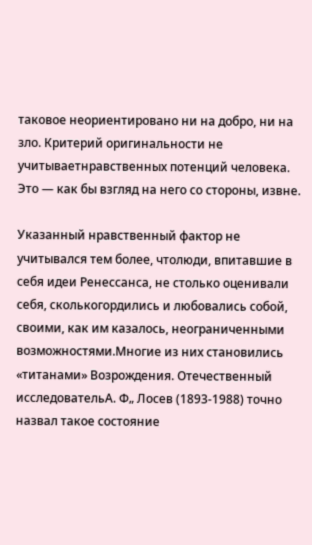таковое неориентировано ни на добро, ни на зло. Критерий оригинальности не учитываетнравственных потенций человека. Это — как бы взгляд на него со стороны, извне.

Указанный нравственный фактор не учитывался тем более, чтолюди, впитавшие в себя идеи Ренессанса, не столько оценивали себя, сколькогордились и любовались собой, своими, как им казалось, неограниченными возможностями.Многие из них становились «титанами» Возрождения. Отечественный исследовательА. Ф„ Лосев (1893-1988) точно назвал такое состояние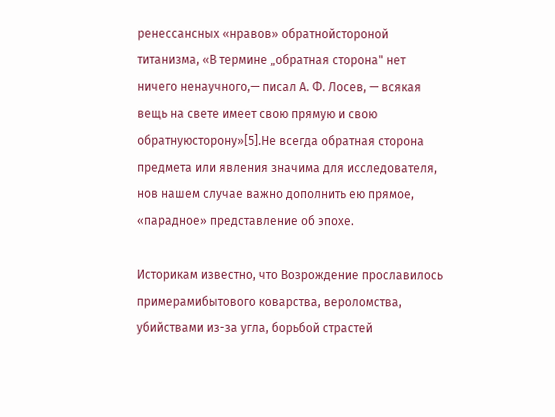ренессансных «нравов» обратнойстороной титанизма, «В термине „обратная сторона" нет ничего ненаучного,— писал А. Ф. Лосев, — всякая вещь на свете имеет свою прямую и свою обратнуюсторону»[5].Не всегда обратная сторона предмета или явления значима для исследователя, нов нашем случае важно дополнить ею прямое, «парадное» представление об эпохе.

Историкам известно, что Возрождение прославилось примерамибытового коварства, вероломства, убийствами из-за угла, борьбой страстей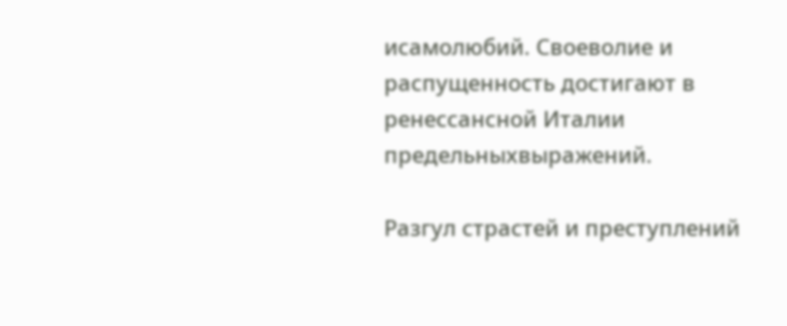исамолюбий. Своеволие и распущенность достигают в ренессансной Италии предельныхвыражений.

Разгул страстей и преступлений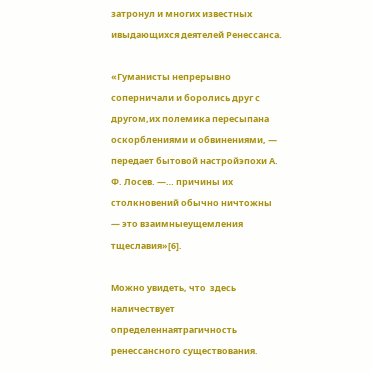затронул и многих известных ивыдающихся деятелей Ренессанса.

«Гуманисты непрерывно соперничали и боролись друг с другом,их полемика пересыпана оскорблениями и обвинениями, — передает бытовой настройэпохи А. Ф. Лосев. —… причины их столкновений обычно ничтожны — это взаимныеущемления тщеславия»[6].

Можно увидеть, что  здесь наличествует определеннаятрагичность ренессансного существования.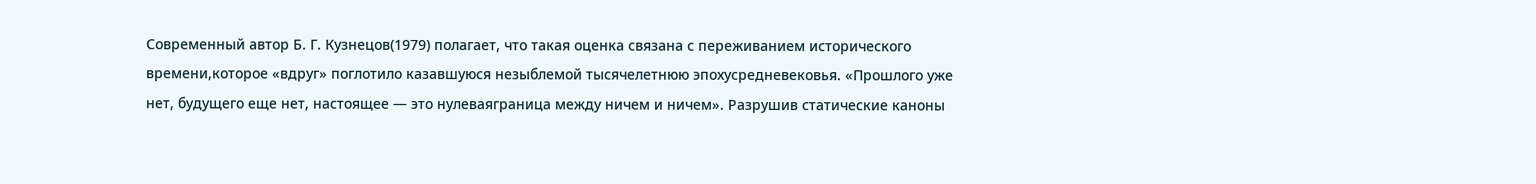Современный автор Б. Г. Кузнецов(1979) полагает, что такая оценка связана с переживанием исторического времени,которое «вдруг» поглотило казавшуюся незыблемой тысячелетнюю эпохусредневековья. «Прошлого уже нет, будущего еще нет, настоящее — это нулеваяграница между ничем и ничем». Разрушив статические каноны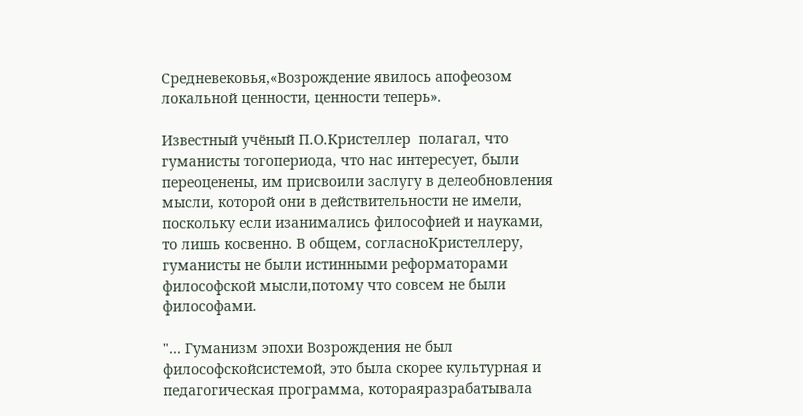Средневековья,«Возрождение явилось апофеозом локальной ценности, ценности теперь».

Известный учёный П.О.Кристеллер  полагал, что гуманисты тогопериода, что нас интересует, были переоценены, им присвоили заслугу в делеобновления мысли, которой они в действительности не имели, поскольку если изанимались философией и науками, то лишь косвенно. В общем, согласноКристеллеру, гуманисты не были истинными реформаторами философской мысли,потому что совсем не были философами.

"… Гуманизм эпохи Возрождения не был философскойсистемой, это была скорее культурная и педагогическая программа, котораяразрабатывала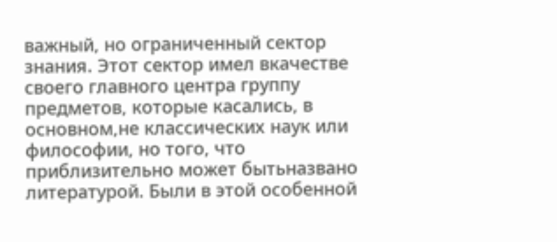важный, но ограниченный сектор знания. Этот сектор имел вкачестве своего главного центра группу предметов, которые касались, в основном,не классических наук или философии, но того, что приблизительно может бытьназвано литературой. Были в этой особенной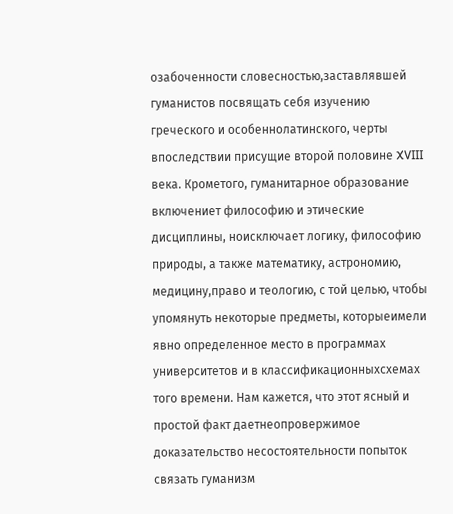озабоченности словесностью,заставлявшей гуманистов посвящать себя изучению греческого и особеннолатинского, черты впоследствии присущие второй половине XVIII века. Крометого, гуманитарное образование включениет философию и этические дисциплины, ноисключает логику, философию природы, а также математику, астрономию, медицину,право и теологию, с той целью, чтобы упомянуть некоторые предметы, которыеимели явно определенное место в программах университетов и в классификационныхсхемах того времени. Нам кажется, что этот ясный и простой факт даетнеопровержимое доказательство несостоятельности попыток связать гуманизм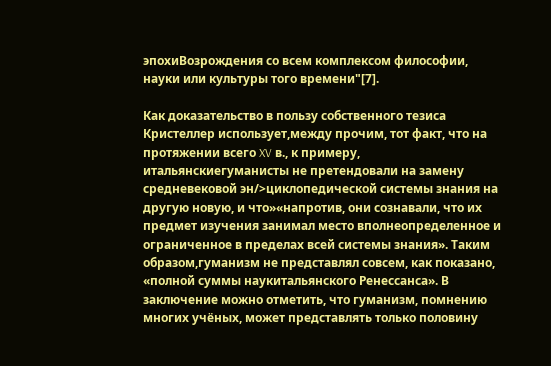эпохиВозрождения со всем комплексом философии, науки или культуры того времени"[7].

Как доказательство в пользу собственного тезиса Кристеллер использует,между прочим, тот факт, что на протяжении всего XV в., к примеру, итальянскиегуманисты не претендовали на замену средневековой эн/>циклопедической системы знания на другую новую, и что»«напротив, они сознавали, что их предмет изучения занимал место вполнеопределенное и ограниченное в пределах всей системы знания». Таким образом,гуманизм не представлял совсем, как показано, «полной суммы наукитальянского Ренессанса». В заключение можно отметить, что гуманизм, помнению многих учёных, может представлять только половину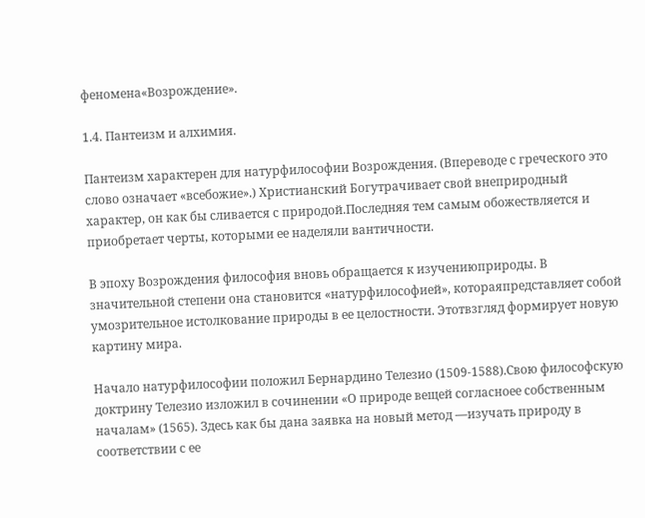феномена«Возрождение».

1.4. Пантеизм и алхимия.

Пантеизм характерен для натурфилософии Возрождения. (Впереводе с греческого это слово означает «всебожие».) Христианский Богутрачивает свой внеприродный характер, он как бы сливается с природой.Последняя тем самым обожествляется и приобретает черты, которыми ее наделяли вантичности.

В эпоху Возрождения философия вновь обращается к изучениюприроды. В значительной степени она становится «натурфилософией», котораяпредставляет собой умозрительное истолкование природы в ее целостности. Этотвзгляд формирует новую картину мира.

Начало натурфилософии положил Бернардино Телезио (1509-1588).Свою философскую доктрину Телезио изложил в сочинении «О природе вещей согласноее собственным началам» (1565). Здесь как бы дана заявка на новый метод —изучать природу в соответствии с ее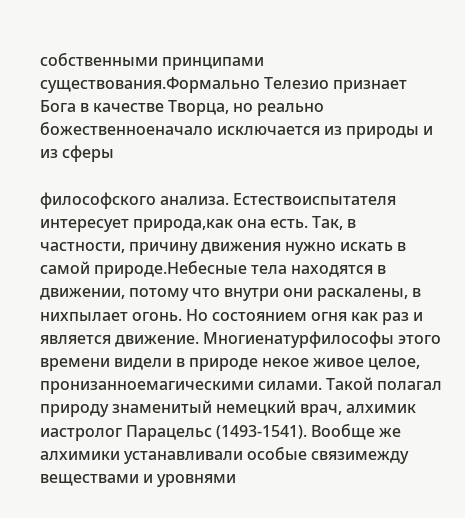собственными принципами существования.Формально Телезио признает Бога в качестве Творца, но реально божественноеначало исключается из природы и из сферы

философского анализа. Естествоиспытателя интересует природа,как она есть. Так, в частности, причину движения нужно искать в самой природе.Небесные тела находятся в движении, потому что внутри они раскалены, в нихпылает огонь. Но состоянием огня как раз и является движение. Многиенатурфилософы этого времени видели в природе некое живое целое, пронизанноемагическими силами. Такой полагал природу знаменитый немецкий врач, алхимик иастролог Парацельс (1493-1541). Вообще же алхимики устанавливали особые связимежду веществами и уровнями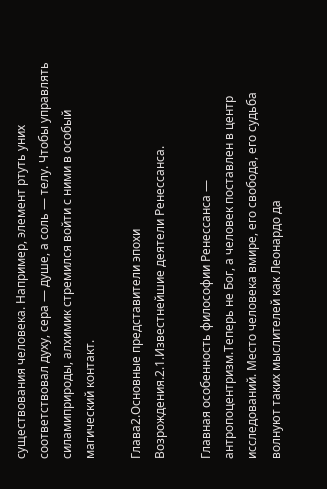существования человека. Например, элемент ртуть уних соответствовал духу, сера — душе, а соль — телу. Чтобы управлять силамиприроды, алхимик стремился войти с ними в особый магический контакт.

Глава2.Основные представители эпохи Возрождения.2.1.Известнейшие деятели Ренессанса.

Главная особенность философии Ренессанса — антропоцентризм.Теперь не Бог, а человек поставлен в центр исследований. Место человека вмире, его свобода, его судьба волнуют таких мыслителей как Леонардо да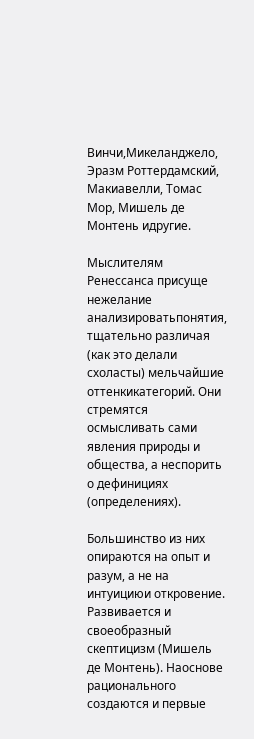Винчи,Микеланджело, Эразм Роттердамский, Макиавелли, Томас Мор, Мишель де Монтень идругие.

Мыслителям Ренессанса присуще нежелание анализироватьпонятия, тщательно различая (как это делали схоласты) мельчайшие оттенкикатегорий. Они стремятся осмысливать сами явления природы и общества, а неспорить о дефинициях (определениях).

Большинство из них опираются на опыт и разум, а не на интуициюи откровение. Развивается и своеобразный скептицизм (Мишель де Монтень). Наоснове рационального создаются и первые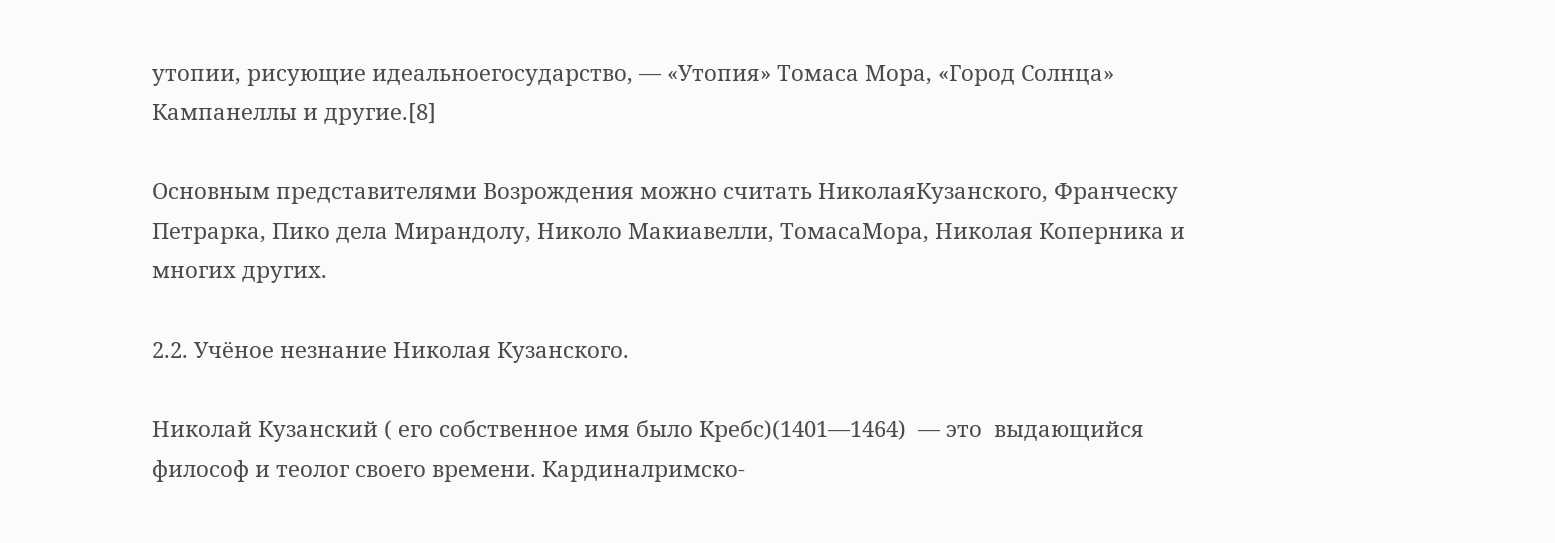утопии, рисующие идеальноегосударство, — «Утопия» Томаса Мора, «Город Солнца» Кампанеллы и другие.[8]

Основным представителями Возрождения можно считать НиколаяКузанского, Франческу Петрарка, Пико дела Мирандолу, Николо Макиавелли, ТомасаМора, Николая Коперника и многих других.

2.2. Учёное незнание Николая Кузанского.

Николай Кузанский ( его собственное имя было Кребс)(1401—1464)  — это  выдающийся философ и теолог своего времени. Кардиналримско-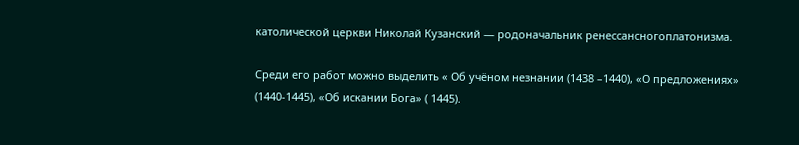католической церкви Николай Кузанский — родоначальник ренессансногоплатонизма.

Среди его работ можно выделить « Об учёном незнании (1438 –1440), «О предложениях» (1440-1445), «Об искании Бога» ( 1445).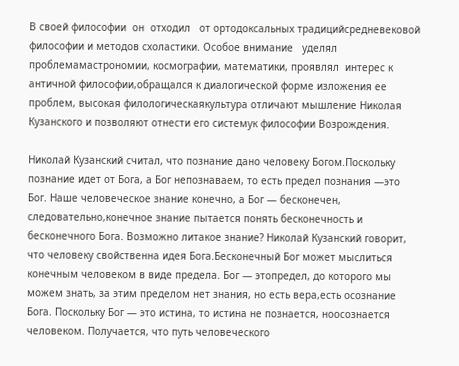В своей философии  он  отходил   от ортодоксальных традицийсредневековой философии и методов схоластики. Особое внимание   уделял проблемамастрономии, космографии, математики, проявлял  интерес к античной философии,обращался к диалогической форме изложения ее проблем, высокая филологическаякультура отличают мышление Николая Кузанского и позволяют отнести его системук философии Возрождения.

Николай Кузанский считал, что познание дано человеку Богом.Поскольку познание идет от Бога, а Бог непознаваем, то есть предел познания —это Бог. Наше человеческое знание конечно, а Бог — бесконечен, следовательно,конечное знание пытается понять бесконечность и бесконечного Бога. Возможно литакое знание? Николай Кузанский говорит, что человеку свойственна идея Бога.Бесконечный Бог может мыслиться конечным человеком в виде предела. Бог — этопредел, до которого мы можем знать, за этим пределом нет знания, но есть вера,есть осознание Бога. Поскольку Бог — это истина, то истина не познается, ноосознается человеком. Получается, что путь человеческого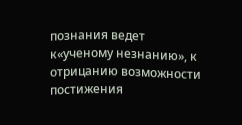познания ведет к«ученому незнанию», к отрицанию возможности постижения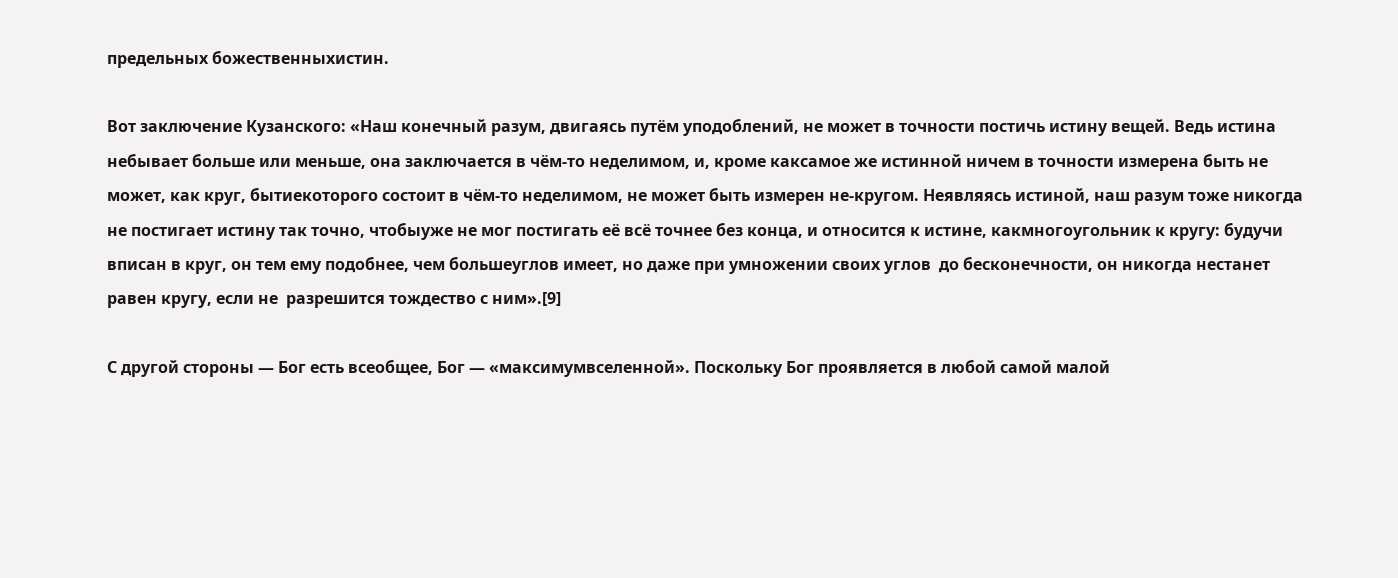предельных божественныхистин.

Вот заключение Кузанского: «Наш конечный разум, двигаясь путём уподоблений, не может в точности постичь истину вещей. Ведь истина небывает больше или меньше, она заключается в чём-то неделимом, и, кроме каксамое же истинной ничем в точности измерена быть не может, как круг, бытиекоторого состоит в чём-то неделимом, не может быть измерен не-кругом. Неявляясь истиной, наш разум тоже никогда не постигает истину так точно, чтобыуже не мог постигать её всё точнее без конца, и относится к истине, какмногоугольник к кругу: будучи вписан в круг, он тем ему подобнее, чем большеуглов имеет, но даже при умножении своих углов  до бесконечности, он никогда нестанет равен кругу, если не  разрешится тождество с ним».[9]

С другой стороны — Бог есть всеобщее, Бог — «максимумвселенной». Поскольку Бог проявляется в любой самой малой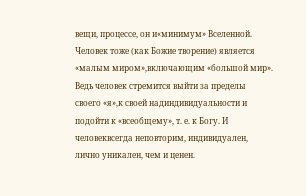вещи, процессе, он и«минимум» Вселенной. Человек тоже (как Божие творение) является «малым миром»,включающим «большой мир». Ведь человек стремится выйти за пределы своего «я»,к своей надиндивидуальности и подойти к «всеобщему», т. е. к Богу. И человеквсегда неповторим, индивидуален, лично уникален, чем и ценен.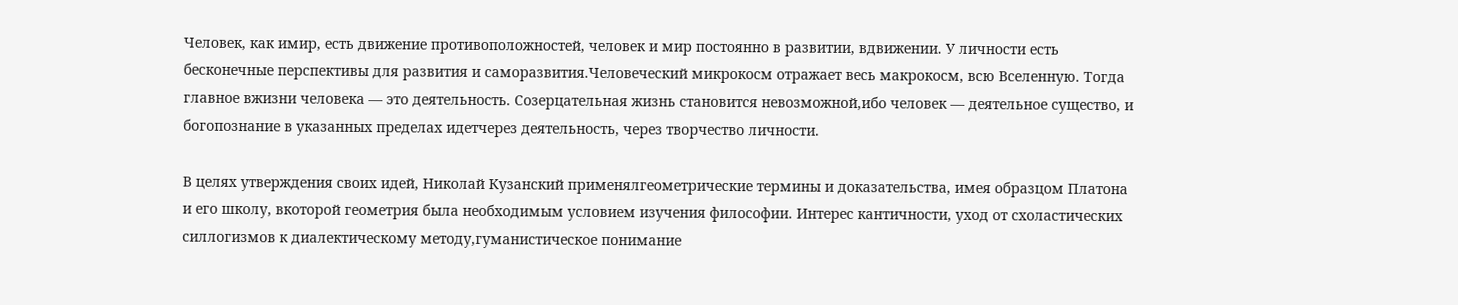Человек, как имир, есть движение противоположностей, человек и мир постоянно в развитии, вдвижении. У личности есть бесконечные перспективы для развития и саморазвития.Человеческий микрокосм отражает весь макрокосм, всю Вселенную. Тогда главное вжизни человека — это деятельность. Созерцательная жизнь становится невозможной,ибо человек — деятельное существо, и богопознание в указанных пределах идетчерез деятельность, через творчество личности.

В целях утверждения своих идей, Николай Кузанский применялгеометрические термины и доказательства, имея образцом Платона и его школу, вкоторой геометрия была необходимым условием изучения философии. Интерес кантичности, уход от схоластических силлогизмов к диалектическому методу,гуманистическое понимание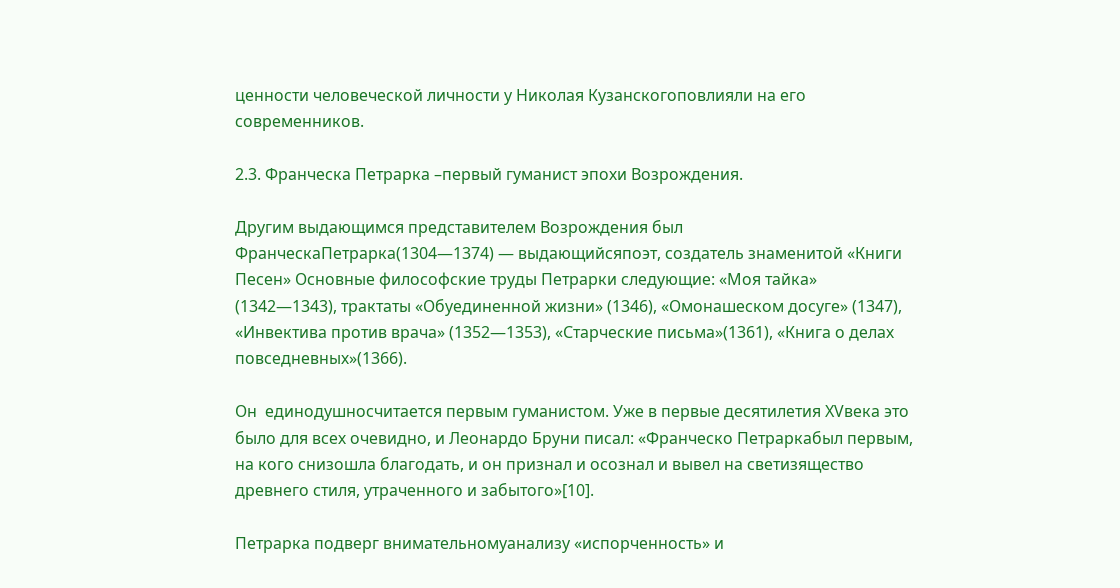ценности человеческой личности у Николая Кузанскогоповлияли на его современников.

2.3. Франческа Петрарка –первый гуманист эпохи Возрождения.

Другим выдающимся представителем Возрождения был ФранческаПетрарка(1304—1374) — выдающийсяпоэт, создатель знаменитой «Книги Песен» Основные философские труды Петрарки следующие: «Моя тайка» (1342—1343), трактаты «Обуединенной жизни» (1346), «Омонашеском досуге» (1347), «Инвектива против врача» (1352—1353), «Старческие письма»(1361), «Книга о делах повседневных»(1366).

Он  единодушносчитается первым гуманистом. Уже в первые десятилетия XVвека это было для всех очевидно, и Леонардо Бруни писал: «Франческо Петраркабыл первым, на кого снизошла благодать, и он признал и осознал и вывел на светизящество древнего стиля, утраченного и забытого»[10].

Петрарка подверг внимательномуанализу «испорченность» и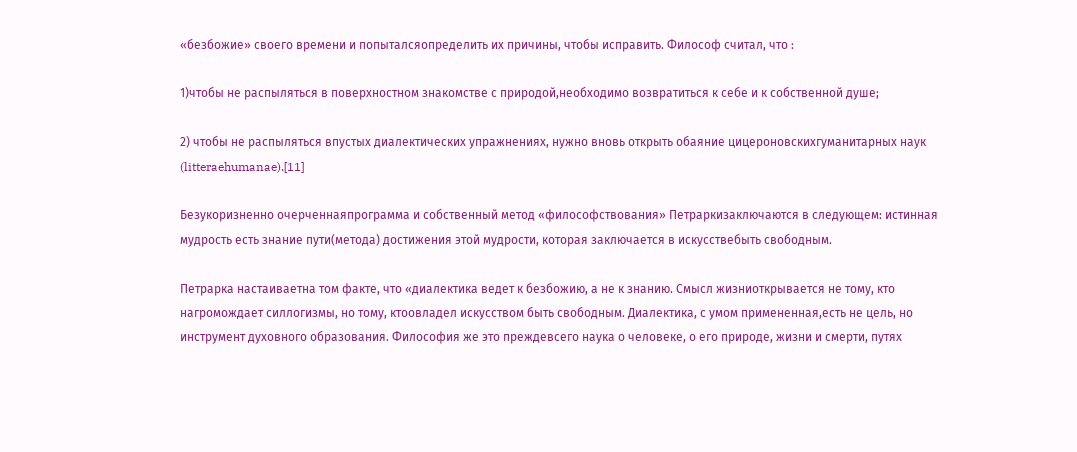«безбожие» своего времени и попыталсяопределить их причины, чтобы исправить. Философ считал, что :

1)чтобы не распыляться в поверхностном знакомстве с природой,необходимо возвратиться к себе и к собственной душе;

2) чтобы не распыляться впустых диалектических упражнениях, нужно вновь открыть обаяние цицероновскихгуманитарных наук (litteraehumanae).[11]

Безукоризненно очерченнаяпрограмма и собственный метод «философствования» Петраркизаключаются в следующем: истинная мудрость есть знание пути(метода) достижения этой мудрости, которая заключается в искусствебыть свободным.

Петрарка настаиваетна том факте, что «диалектика ведет к безбожию, а не к знанию. Смысл жизниоткрывается не тому, кто нагромождает силлогизмы, но тому, ктоовладел искусством быть свободным. Диалектика, с умом примененная,есть не цель, но инструмент духовного образования. Философия же это преждевсего наука о человеке, о его природе, жизни и смерти, путях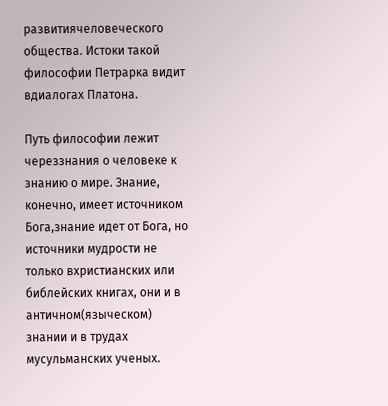развитиячеловеческого общества. Истоки такой философии Петрарка видит вдиалогах Платона.

Путь философии лежит череззнания о человеке к знанию о мире. Знание, конечно, имеет источником Бога,знание идет от Бога, но источники мудрости не только вхристианских или библейских книгах, они и в античном(языческом) знании и в трудах мусульманских ученых.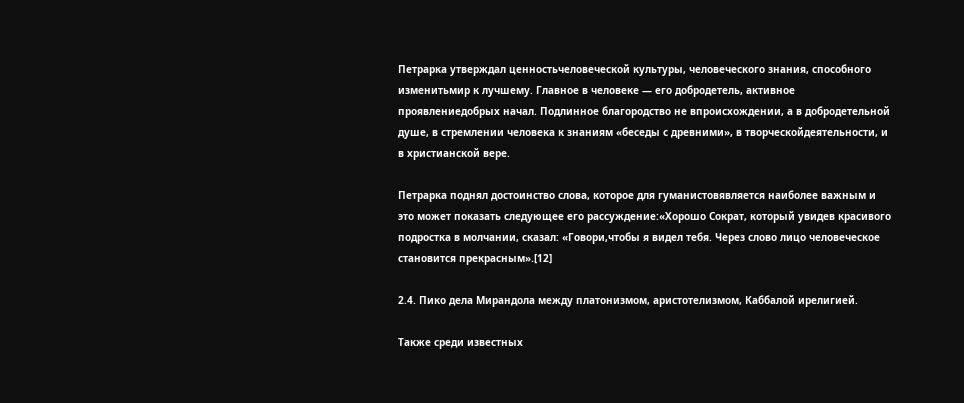Петрарка утверждал ценностьчеловеческой культуры, человеческого знания, способного изменитьмир к лучшему. Главное в человеке — его добродетель, активное проявлениедобрых начал. Подлинное благородство не впроисхождении, а в добродетельной душе, в стремлении человека к знаниям «беседы с древними», в творческойдеятельности, и в христианской вере.

Петрарка поднял достоинство слова, которое для гуманистовявляется наиболее важным и это может показать следующее его рассуждение:«Хорошо Сократ, который увидев красивого подростка в молчании, сказал: «Говори,чтобы я видел тебя. Через слово лицо человеческое становится прекрасным».[12]

2.4. Пико дела Мирандола между платонизмом, аристотелизмом, Каббалой ирелигией.

Также среди известных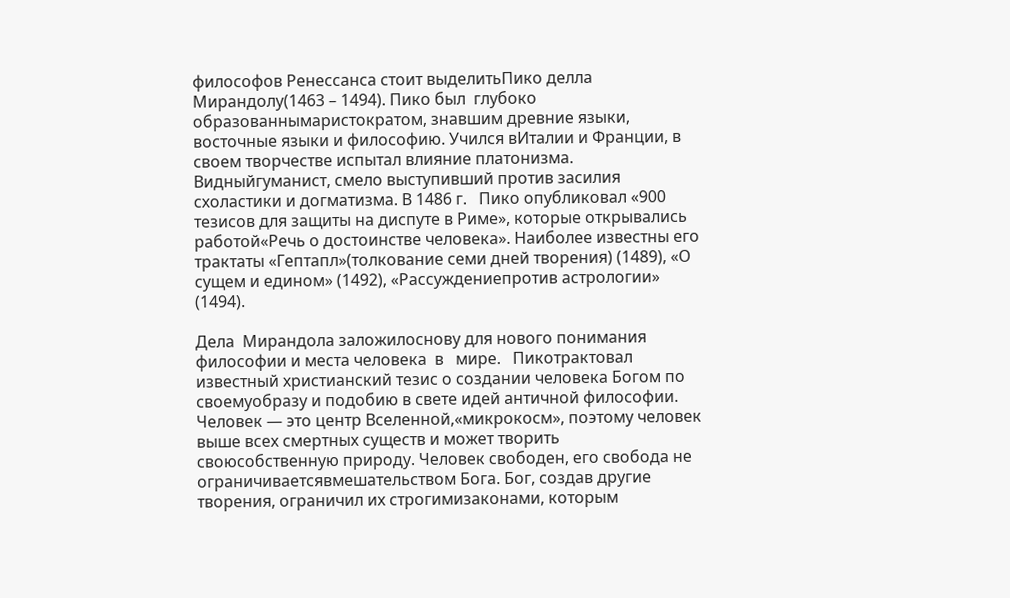философов Ренессанса стоит выделитьПико делла Мирандолу(1463 – 1494). Пико был  глубоко образованнымаристократом, знавшим древние языки, восточные языки и философию. Учился вИталии и Франции, в своем творчестве испытал влияние платонизма. Видныйгуманист, смело выступивший против засилия схоластики и догматизма. В 1486 г.   Пико опубликовал «900 тезисов для защиты на диспуте в Риме», которые открывались работой«Речь о достоинстве человека». Наиболее известны его трактаты «Гептапл»(толкование семи дней творения) (1489), «О сущем и едином» (1492), «Рассуждениепротив астрологии» (1494).

Дела  Мирандола заложилоснову для нового понимания философии и места человека  в   мире.   Пикотрактовал известный христианский тезис о создании человека Богом по своемуобразу и подобию в свете идей античной философии. Человек — это центр Вселенной,«микрокосм», поэтому человек выше всех смертных существ и может творить своюсобственную природу. Человек свободен, его свобода не ограничиваетсявмешательством Бога. Бог, создав другие творения, ограничил их строгимизаконами, которым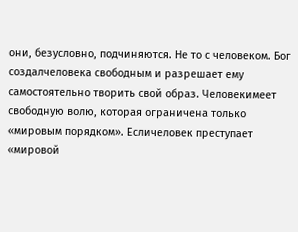они, безусловно, подчиняются. Не то с человеком. Бог создалчеловека свободным и разрешает ему самостоятельно творить свой образ. Человекимеет свободную волю, которая ограничена только «мировым порядком». Есличеловек преступает «мировой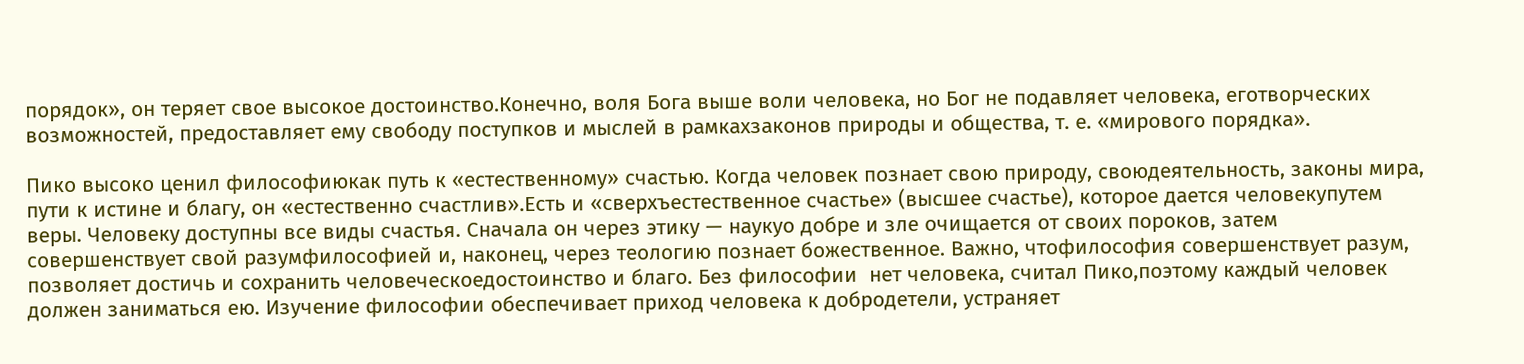порядок», он теряет свое высокое достоинство.Конечно, воля Бога выше воли человека, но Бог не подавляет человека, еготворческих возможностей, предоставляет ему свободу поступков и мыслей в рамкахзаконов природы и общества, т. е. «мирового порядка».

Пико высоко ценил философиюкак путь к «естественному» счастью. Когда человек познает свою природу, своюдеятельность, законы мира, пути к истине и благу, он «естественно счастлив».Есть и «сверхъестественное счастье» (высшее счастье), которое дается человекупутем веры. Человеку доступны все виды счастья. Сначала он через этику — наукуо добре и зле очищается от своих пороков, затем совершенствует свой разумфилософией и, наконец, через теологию познает божественное. Важно, чтофилософия совершенствует разум, позволяет достичь и сохранить человеческоедостоинство и благо. Без философии  нет человека, считал Пико,поэтому каждый человек должен заниматься ею. Изучение философии обеспечивает приход человека к добродетели, устраняет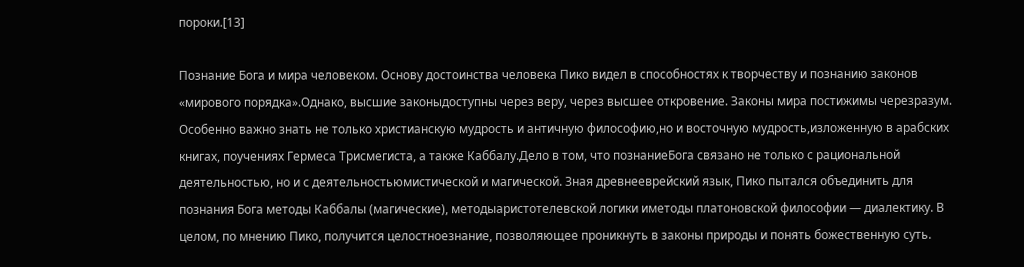пороки.[13]

Познание Бога и мира человеком. Основу достоинства человека Пико видел в способностях к творчеству и познанию законов «мирового порядка».Однако, высшие законыдоступны через веру, через высшее откровение. Законы мира постижимы черезразум. Особенно важно знать не только христианскую мудрость и античную философию,но и восточную мудрость,изложенную в арабских книгах, поучениях Гермеса Трисмегиста, а также Каббалу.Дело в том, что познаниеБога связано не только с рациональной деятельностью, но и с деятельностьюмистической и магической. Зная древнееврейский язык, Пико пытался объединить для познания Бога методы Каббалы (магические), методыаристотелевской логики иметоды платоновской философии — диалектику. В целом, по мнению Пико, получится целостноезнание, позволяющее проникнуть в законы природы и понять божественную суть.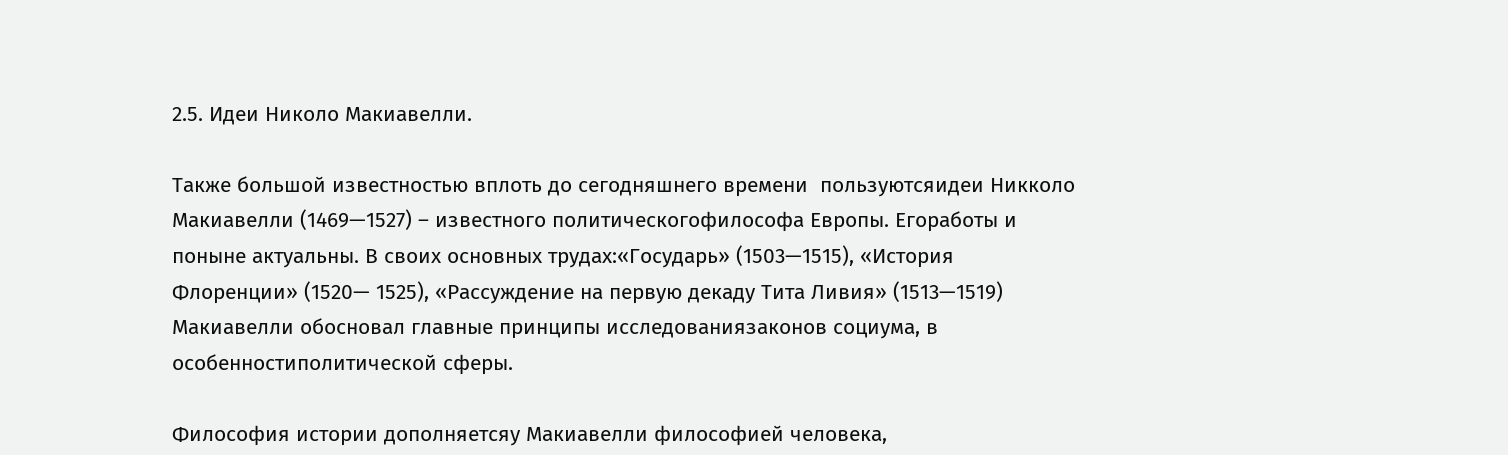2.5. Идеи Николо Макиавелли.

Также большой известностью вплоть до сегодняшнего времени  пользуютсяидеи Никколо Макиавелли (1469—1527) – известного политическогофилософа Европы. Егоработы и поныне актуальны. В своих основных трудах:«Государь» (1503—1515), «История Флоренции» (1520— 1525), «Рассуждение на первую декаду Тита Ливия» (1513—1519) Макиавелли обосновал главные принципы исследованиязаконов социума, в особенностиполитической сферы.

Философия истории дополняетсяу Макиавелли философией человека,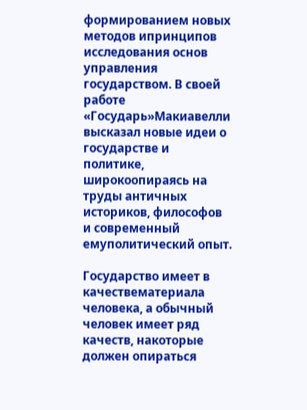формированием новых методов ипринципов исследования основ управления государством. В своей работе «Государь»Макиавелли высказал новые идеи о государстве и политике, широкоопираясь на труды античных историков, философов и современный емуполитический опыт.

Государство имеет в качествематериала человека, а обычный человек имеет ряд качеств, накоторые должен опираться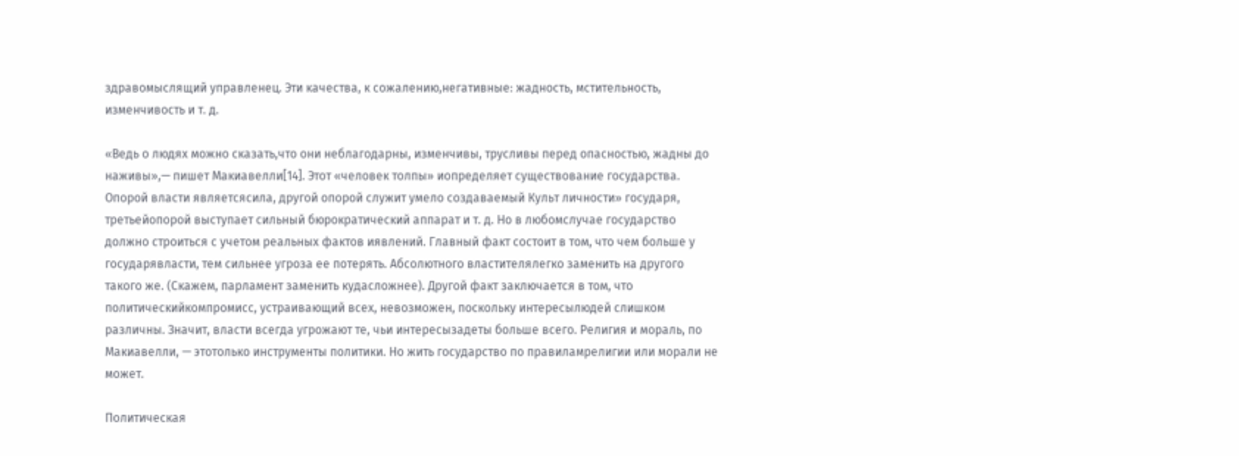здравомыслящий управленец. Эти качества, к сожалению,негативные: жадность, мстительность, изменчивость и т. д.

«Ведь о людях можно сказать,что они неблагодарны, изменчивы, трусливы перед опасностью, жадны до наживы»,— пишет Макиавелли[14]. Этот «человек толпы» иопределяет существование государства. Опорой власти являетсясила, другой опорой служит умело создаваемый Культ личности» государя, третьейопорой выступает сильный бюрократический аппарат и т. д. Но в любомслучае государство должно строиться с учетом реальных фактов иявлений. Главный факт состоит в том, что чем больше у государявласти, тем сильнее угроза ее потерять. Абсолютного властителялегко заменить на другого такого же. (Скажем, парламент заменить кудасложнее). Другой факт заключается в том, что политическийкомпромисс, устраивающий всех, невозможен, поскольку интересылюдей слишком различны. Значит, власти всегда угрожают те, чьи интересызадеты больше всего. Религия и мораль, по Макиавелли, — этотолько инструменты политики. Но жить государство по правиламрелигии или морали не может.

Политическая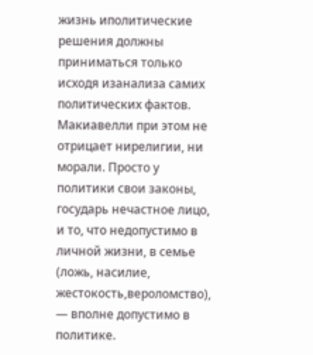жизнь иполитические решения должны приниматься только исходя изанализа самих политических фактов. Макиавелли при этом не отрицает нирелигии, ни морали. Просто у политики свои законы, государь нечастное лицо, и то, что недопустимо в личной жизни, в семье (ложь, насилие, жестокость,вероломство), — вполне допустимо в политике.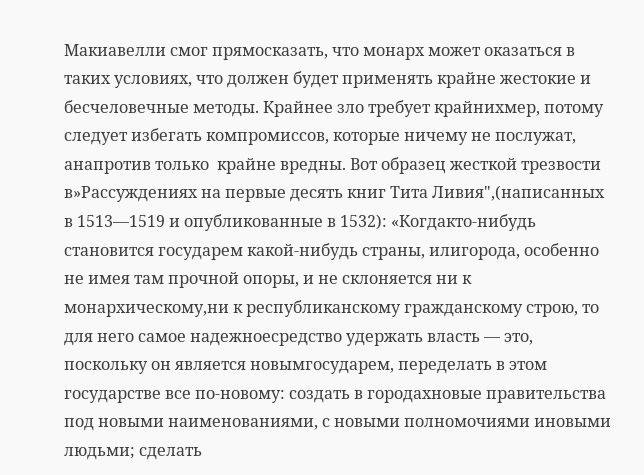Макиавелли смог прямосказать, что монарх может оказаться в таких условиях, что должен будет применять крайне жестокие и бесчеловечные методы. Крайнее зло требует крайнихмер, потому следует избегать компромиссов, которые ничему не послужат, анапротив только  крайне вредны. Вот образец жесткой трезвости в»Рассуждениях на первые десять книг Тита Ливия",(написанных в 1513—1519 и опубликованные в 1532): «Когдакто-нибудь становится государем какой-нибудь страны, илигорода, особенно не имея там прочной опоры, и не склоняется ни к монархическому,ни к республиканскому гражданскому строю, то для него самое надежноесредство удержать власть — это, поскольку он является новымгосударем, переделать в этом государстве все по-новому: создать в городахновые правительства под новыми наименованиями, с новыми полномочиями иновыми людьми; сделать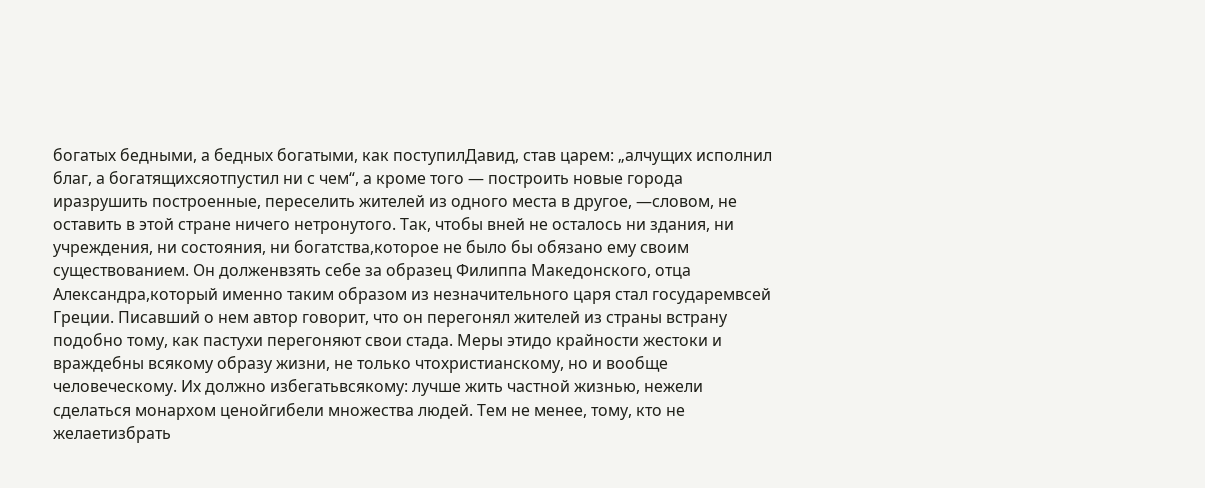богатых бедными, а бедных богатыми, как поступилДавид, став царем: „алчущих исполнил благ, а богатящихсяотпустил ни с чем“, а кроме того — построить новые города иразрушить построенные, переселить жителей из одного места в другое, —словом, не оставить в этой стране ничего нетронутого. Так, чтобы вней не осталось ни здания, ни учреждения, ни состояния, ни богатства,которое не было бы обязано ему своим существованием. Он долженвзять себе за образец Филиппа Македонского, отца Александра,который именно таким образом из незначительного царя стал государемвсей Греции. Писавший о нем автор говорит, что он перегонял жителей из страны встрану подобно тому, как пастухи перегоняют свои стада. Меры этидо крайности жестоки и враждебны всякому образу жизни, не только чтохристианскому, но и вообще человеческому. Их должно избегатьвсякому: лучше жить частной жизнью, нежели сделаться монархом ценойгибели множества людей. Тем не менее, тому, кто не желаетизбрать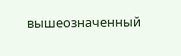вышеозначенный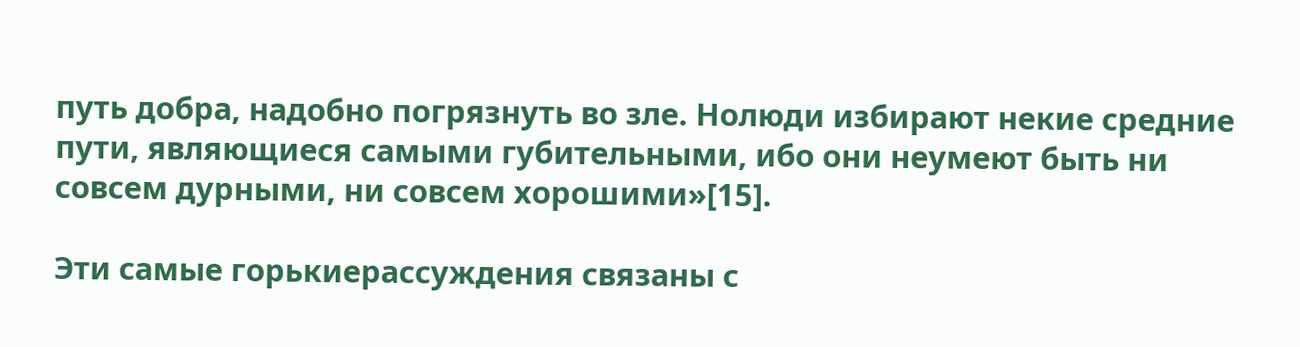путь добра, надобно погрязнуть во зле. Нолюди избирают некие средние пути, являющиеся самыми губительными, ибо они неумеют быть ни совсем дурными, ни совсем хорошими»[15].

Эти самые горькиерассуждения связаны с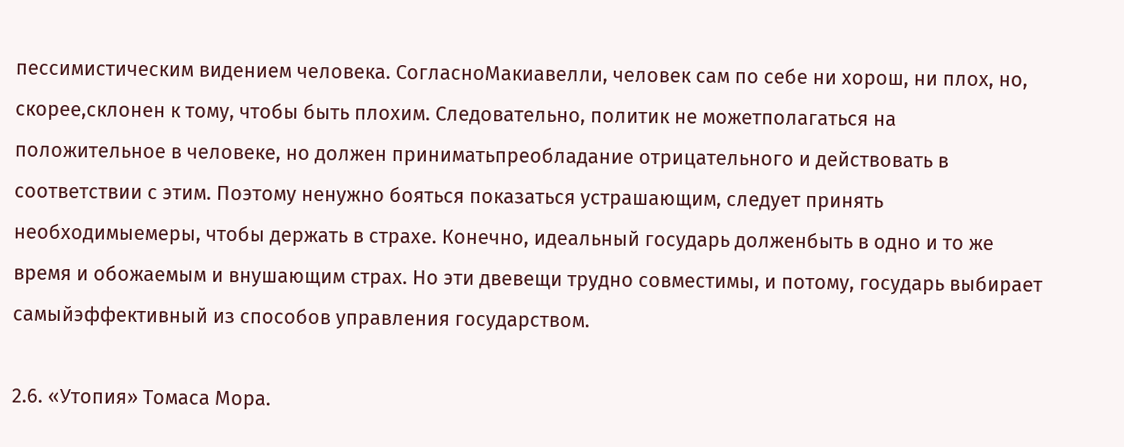пессимистическим видением человека. СогласноМакиавелли, человек сам по себе ни хорош, ни плох, но, скорее,склонен к тому, чтобы быть плохим. Следовательно, политик не можетполагаться на положительное в человеке, но должен приниматьпреобладание отрицательного и действовать в соответствии с этим. Поэтому ненужно бояться показаться устрашающим, следует принять необходимыемеры, чтобы держать в страхе. Конечно, идеальный государь долженбыть в одно и то же время и обожаемым и внушающим страх. Но эти двевещи трудно совместимы, и потому, государь выбирает самыйэффективный из способов управления государством.

2.6. «Утопия» Томаса Мора.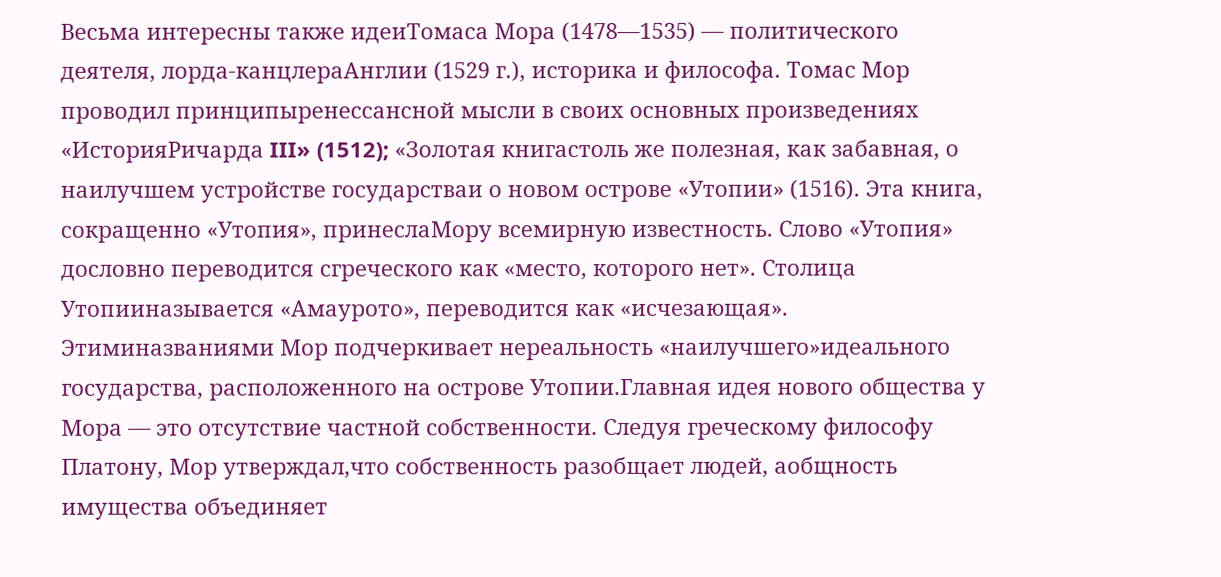Весьма интересны также идеиТомаса Мора (1478—1535) — политического деятеля, лорда-канцлераАнглии (1529 г.), историка и философа. Томас Мор проводил принципыренессансной мысли в своих основных произведениях «ИсторияРичарда III» (1512); «Золотая книгастоль же полезная, как забавная, о наилучшем устройстве государстваи о новом острове «Утопии» (1516). Эта книга, сокращенно «Утопия», принеслаМору всемирную известность. Слово «Утопия» дословно переводится сгреческого как «место, которого нет». Столица Утопииназывается «Амаурото», переводится как «исчезающая». Этиминазваниями Мор подчеркивает нереальность «наилучшего»идеального государства, расположенного на острове Утопии.Главная идея нового общества у Мора — это отсутствие частной собственности. Следуя греческому философу Платону, Мор утверждал,что собственность разобщает людей, аобщность имущества объединяет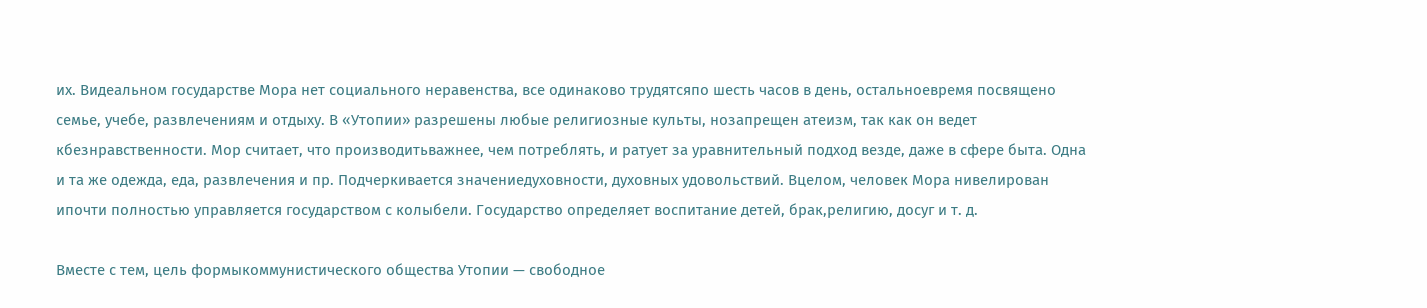их. Видеальном государстве Мора нет социального неравенства, все одинаково трудятсяпо шесть часов в день, остальноевремя посвящено семье, учебе, развлечениям и отдыху. В «Утопии» разрешены любые религиозные культы, нозапрещен атеизм, так как он ведет кбезнравственности. Мор считает, что производитьважнее, чем потреблять, и ратует за уравнительный подход везде, даже в сфере быта. Одна и та же одежда, еда, развлечения и пр. Подчеркивается значениедуховности, духовных удовольствий. Вцелом, человек Мора нивелирован ипочти полностью управляется государством с колыбели. Государство определяет воспитание детей, брак,религию, досуг и т. д.

Вместе с тем, цель формыкоммунистического общества Утопии — свободное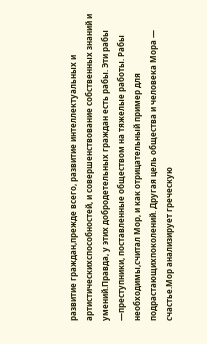развитие граждан,прежде всего, развитие интеллектуальных и артистическихспособностей, и совершенствование собственных знаний и умений.Правда, у этих добродетельных граждан есть рабы. Эти рабы —преступники, поставленные обществом на тяжелые работы. Рабы необходимы,считал Мор, и как отрицательный пример для подрастающихпоколений. Другая цель общества и человека Мора — счастье.Мор анализирует греческую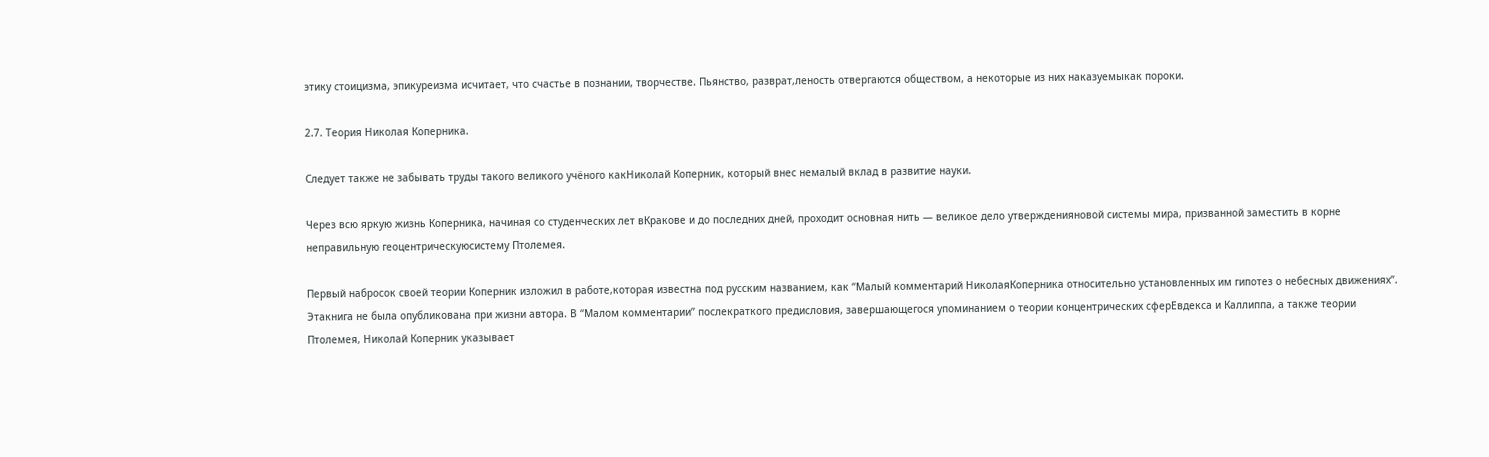этику стоицизма, эпикуреизма исчитает, что счастье в познании, творчестве. Пьянство, разврат,леность отвергаются обществом, а некоторые из них наказуемыкак пороки.

2.7. Теория Николая Коперника.

Следует также не забывать труды такого великого учёного какНиколай Коперник, который внес немалый вклад в развитие науки.

Через всю яркую жизнь Коперника, начиная со студенческих лет вКракове и до последних дней, проходит основная нить — великое дело утвержденияновой системы мира, призванной заместить в корне неправильную геоцентрическуюсистему Птолемея.

Первый набросок своей теории Коперник изложил в работе,которая известна под русским названием, как “Малый комментарий НиколаяКоперника относительно установленных им гипотез о небесных движениях”. Этакнига не была опубликована при жизни автора. В “Малом комментарии” послекраткого предисловия, завершающегося упоминанием о теории концентрических сферЕвдекса и Каллиппа, а также теории Птолемея, Николай Коперник указывает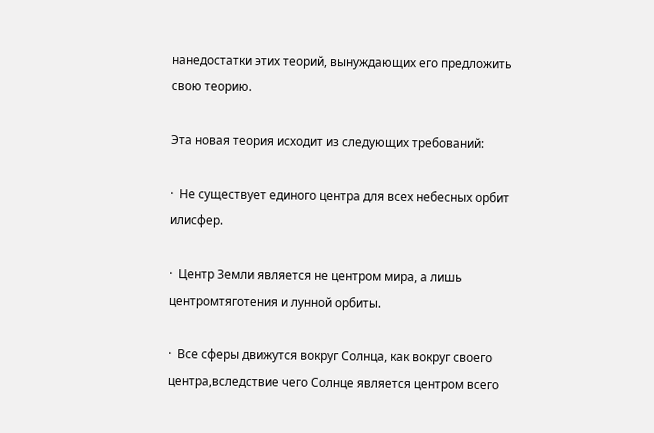нанедостатки этих теорий, вынуждающих его предложить свою теорию.

Эта новая теория исходит из следующих требований:

·  Не существует единого центра для всех небесных орбит илисфер.

·  Центр Земли является не центром мира, а лишь центромтяготения и лунной орбиты.

·  Все сферы движутся вокруг Солнца, как вокруг своего центра,вследствие чего Солнце является центром всего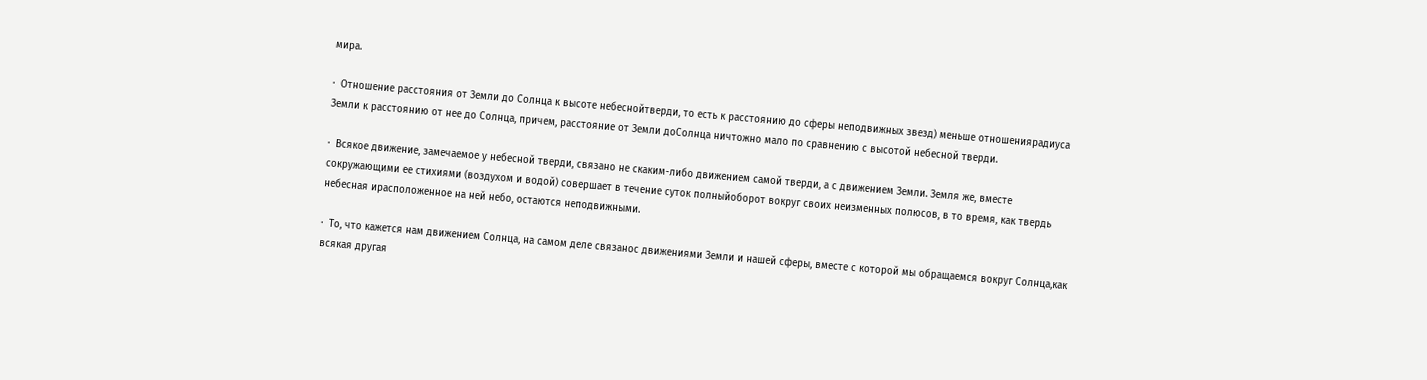мира.

·  Отношение расстояния от Земли до Солнца к высоте небеснойтверди, то есть к расстоянию до сферы неподвижных звезд) меньше отношениярадиуса Земли к расстоянию от нее до Солнца, причем, расстояние от Земли доСолнца ничтожно мало по сравнению с высотой небесной тверди.

·  Всякое движение, замечаемое у небесной тверди, связано не скаким-либо движением самой тверди, а с движением Земли. Земля же, вместе сокружающими ее стихиями (воздухом и водой) совершает в течение суток полныйоборот вокруг своих неизменных полюсов, в то время, как твердь небесная ирасположенное на ней небо, остаются неподвижными.

·  То, что кажется нам движением Солнца, на самом деле связанос движениями Земли и нашей сферы, вместе с которой мы обращаемся вокруг Солнца,как всякая другая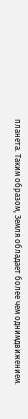планета. Таким образом, Земля обладает более чем однимдвижением.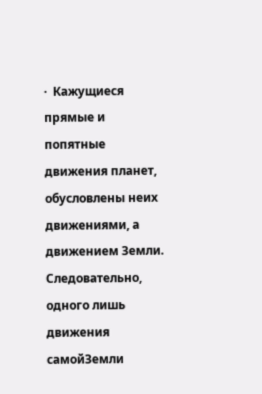·  Кажущиеся прямые и попятные движения планет, обусловлены неих движениями, а движением Земли. Следовательно, одного лишь движения самойЗемли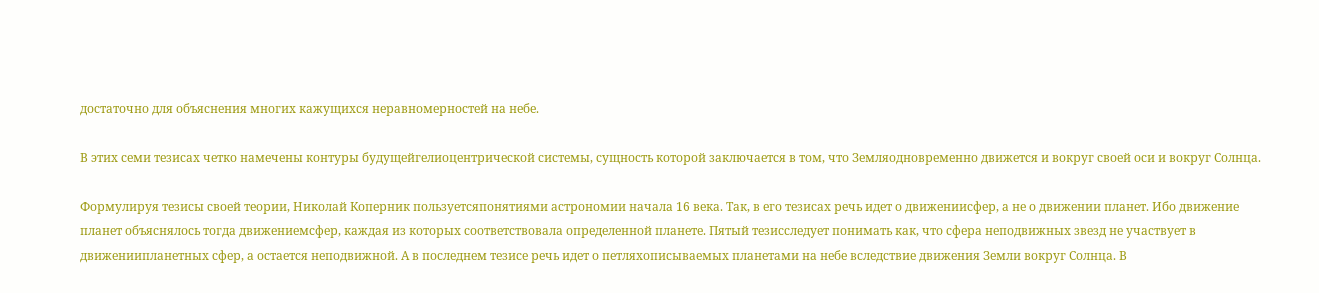достаточно для объяснения многих кажущихся неравномерностей на небе.

В этих семи тезисах четко намечены контуры будущейгелиоцентрической системы, сущность которой заключается в том, что Земляодновременно движется и вокруг своей оси и вокруг Солнца.

Формулируя тезисы своей теории, Николай Коперник пользуетсяпонятиями астрономии начала 16 века. Так, в его тезисах речь идет о движениисфер, а не о движении планет. Ибо движение планет объяснялось тогда движениемсфер, каждая из которых соответствовала определенной планете. Пятый тезисследует понимать как, что сфера неподвижных звезд не участвует в движениипланетных сфер, а остается неподвижной. А в последнем тезисе речь идет о петляхописываемых планетами на небе вследствие движения Земли вокруг Солнца. В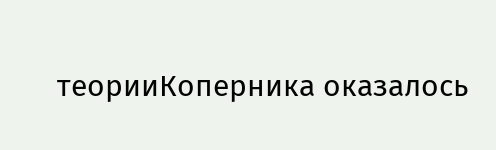теорииКоперника оказалось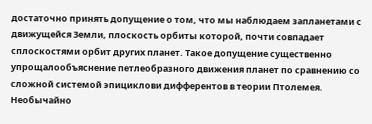достаточно принять допущение о том, что мы наблюдаем запланетами с движущейся Земли, плоскость орбиты которой, почти совпадает сплоскостями орбит других планет. Такое допущение существенно упрощалообъяснение петлеобразного движения планет по сравнению со сложной системой эпициклови дифферентов в теории Птолемея. Необычайно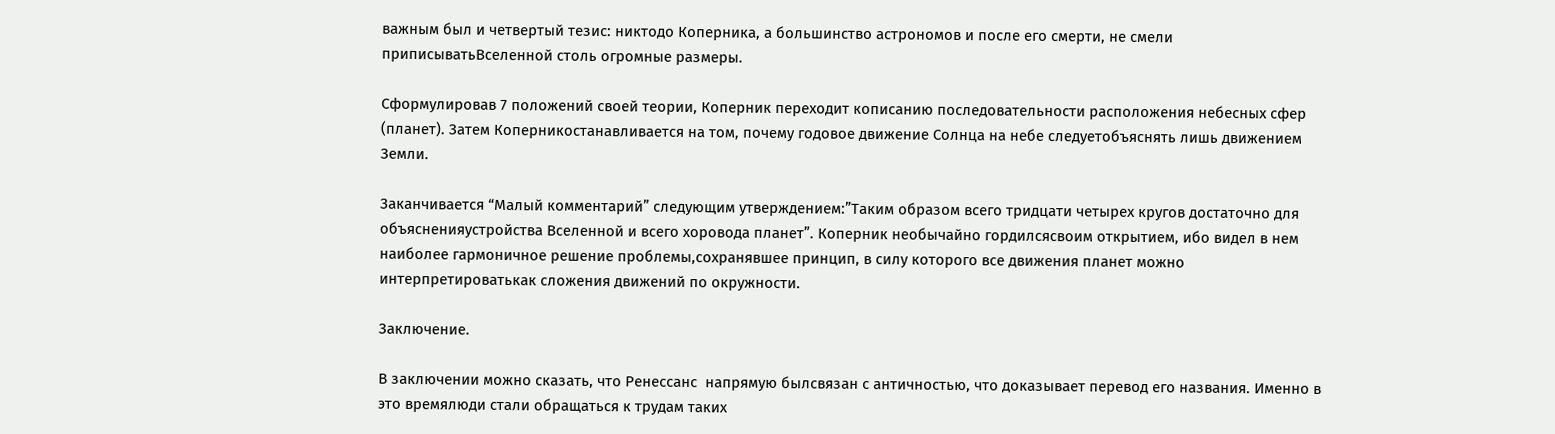важным был и четвертый тезис: никтодо Коперника, а большинство астрономов и после его смерти, не смели приписыватьВселенной столь огромные размеры.

Сформулировав 7 положений своей теории, Коперник переходит кописанию последовательности расположения небесных сфер (планет). Затем Коперникостанавливается на том, почему годовое движение Солнца на небе следуетобъяснять лишь движением Земли.

Заканчивается “Малый комментарий” следующим утверждением:”Таким образом всего тридцати четырех кругов достаточно для объясненияустройства Вселенной и всего хоровода планет”. Коперник необычайно гордилсясвоим открытием, ибо видел в нем наиболее гармоничное решение проблемы,сохранявшее принцип, в силу которого все движения планет можно интерпретироватькак сложения движений по окружности.

Заключение.

В заключении можно сказать, что Ренессанс  напрямую былсвязан с античностью, что доказывает перевод его названия. Именно в  это времялюди стали обращаться к трудам таких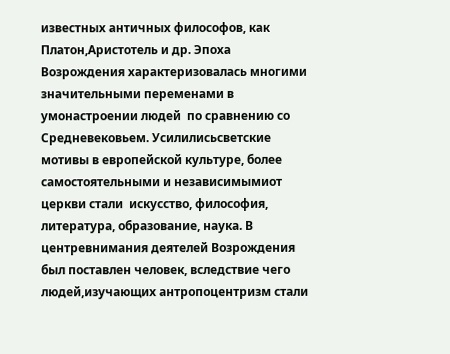известных античных философов, как Платон,Аристотель и др. Эпоха Возрождения характеризовалась многими значительными переменами в умонастроении людей  по сравнению со Средневековьем. Усилилисьсветские мотивы в европейской культуре, более самостоятельными и независимымиот церкви стали  искусство, философия, литература, образование, наука. В центревнимания деятелей Возрождения был поставлен человек, вследствие чего  людей,изучающих антропоцентризм стали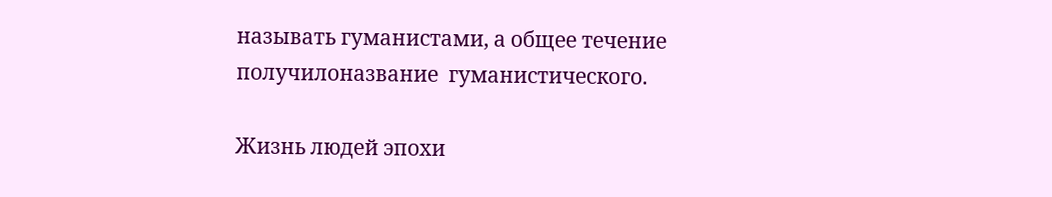называть гуманистами, а общее течение  получилоназвание  гуманистического.

Жизнь людей эпохи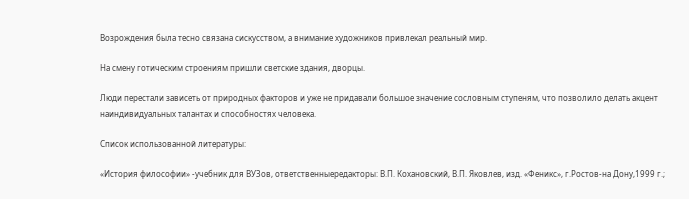Возрождения была тесно связана сискусством, а внимание художников привлекал реальный мир.

На смену готическим строениям пришли светские здания, дворцы.

Люди перестали зависеть от природных факторов и уже не придавали большое значение сословным ступеням, что позволило делать акцент наиндивидуальных талантах и способностях человека.

Список использованной литературы:

«История философии» -учебник для ВУЗов, ответственныередакторы: В.П. Кохановский, В.П. Яковлев, изд. «Феникс», г.Ростов-на Дону,1999 г.;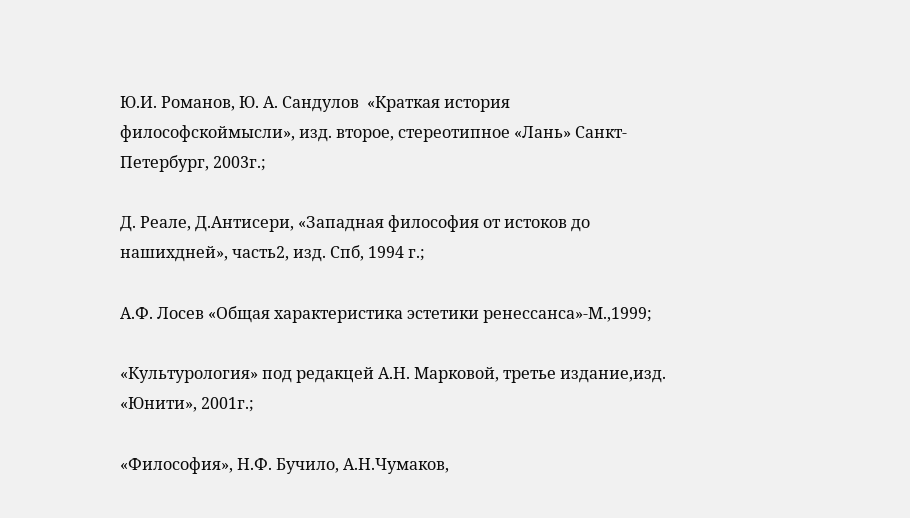Ю.И. Романов, Ю. А. Сандулов  «Краткая история философскоймысли», изд. второе, стереотипное «Лань» Санкт-Петербург, 2003г.;

Д. Реале, Д.Антисери, «Западная философия от истоков до нашихдней», часть2, изд. Спб, 1994 г.;

А.Ф. Лосев «Общая характеристика эстетики ренессанса»-М.,1999;

«Культурология» под редакцей А.Н. Марковой, третье издание,изд. «Юнити», 2001г.;

«Философия», Н.Ф. Бучило, А.Н.Чумаков,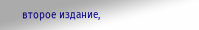второе издание,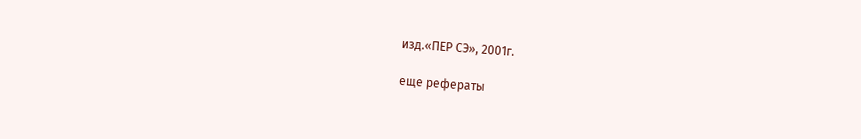изд.«ПЕР СЭ», 2001г.

еще рефераты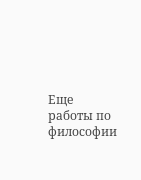Еще работы по философии